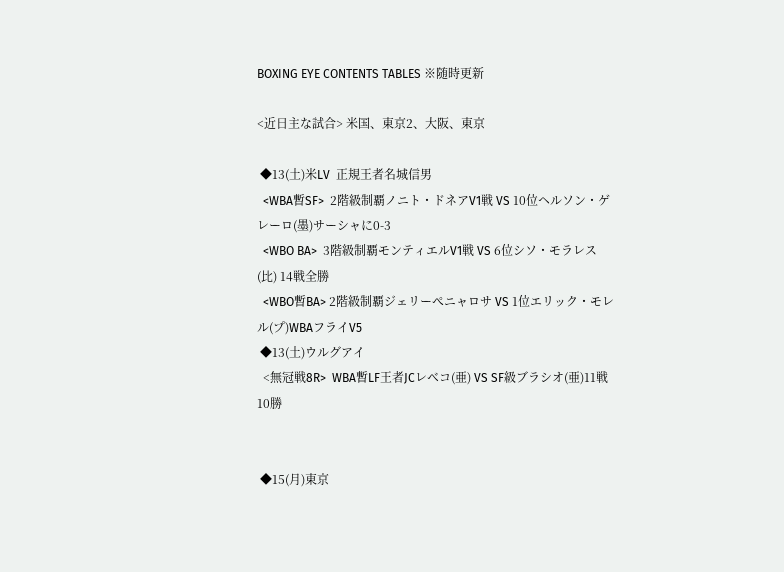BOXING EYE CONTENTS TABLES ※随時更新

<近日主な試合> 米国、東京2、大阪、東京

 ◆13(土)米LV  正規王者名城信男
  <WBA暫SF>  2階級制覇ノニト・ドネアV1戦 VS 10位ヘルソン・ゲレーロ(墨)サーシャに0-3
  <WBO BA>  3階級制覇モンティエルV1戦 VS 6位シソ・モラレス(比) 14戦全勝
  <WBO暫BA> 2階級制覇ジェリーぺニャロサ VS 1位エリック・モレル(プ)WBAフライV5
 ◆13(土)ウルグアイ
  <無冠戦8R>  WBA暫LF王者JCレベコ(亜) VS SF級ブラシオ(亜)11戦10勝


 ◆15(月)東京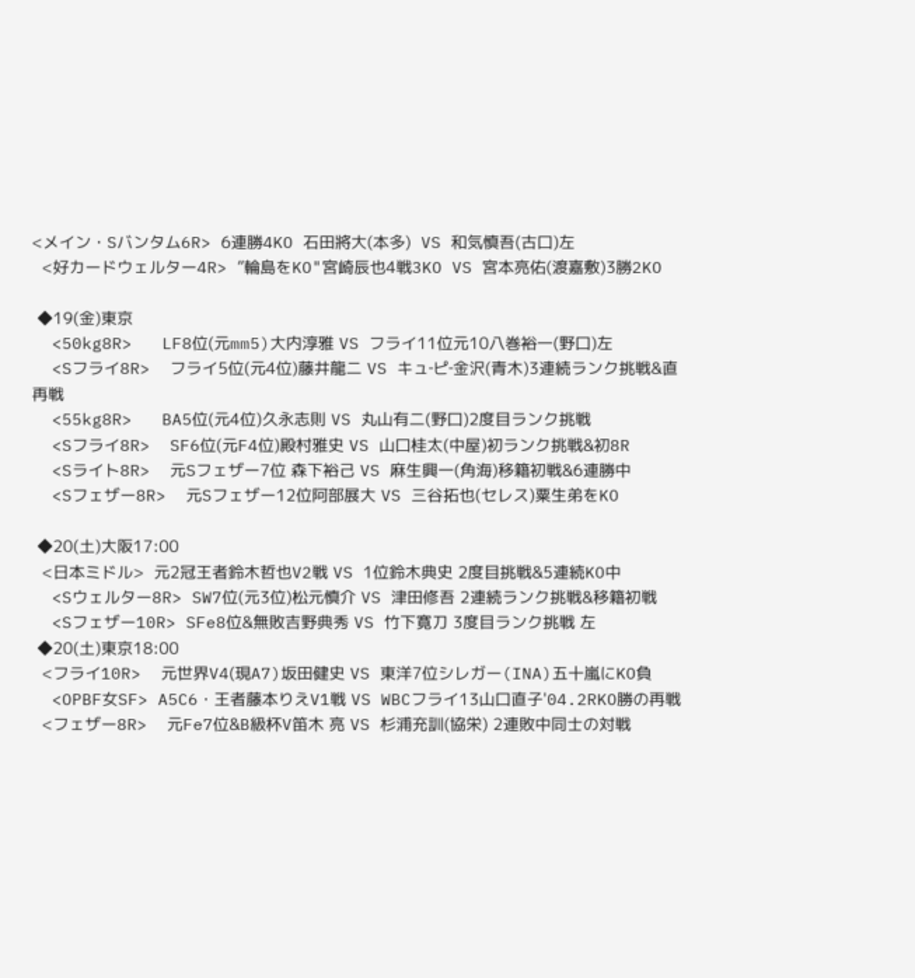<メイン・Sバンタム6R> 6連勝4KO 石田將大(本多)  VS 和気慎吾(古口)左
  <好カードウェルター4R> ”輪島をKO"宮崎辰也4戦3KO VS 宮本亮佑(渡嘉敷)3勝2KO

 ◆19(金)東京
  <50kg8R>   LF8位(元mm5)大内淳雅 VS フライ11位元10八巻裕一(野口)左
  <Sフライ8R>  フライ5位(元4位)藤井龍二 VS キュ‐ピ‐金沢(青木)3連続ランク挑戦&直再戦
  <55kg8R>   BA5位(元4位)久永志則 VS 丸山有二(野口)2度目ランク挑戦
  <Sフライ8R>  SF6位(元F4位)殿村雅史 VS 山口桂太(中屋)初ランク挑戦&初8R
  <Sライト8R>  元Sフェザー7位 森下裕己 VS 麻生興一(角海)移籍初戦&6連勝中
  <Sフェザー8R>  元Sフェザー12位阿部展大 VS 三谷拓也(セレス)粟生弟をKO

 ◆20(土)大阪17:00
  <日本ミドル>  元2冠王者鈴木哲也V2戦 VS 1位鈴木典史 2度目挑戦&5連続KO中
  <Sウェルター8R> SW7位(元3位)松元慎介 VS 津田修吾 2連続ランク挑戦&移籍初戦
  <Sフェザー10R> SFe8位&無敗吉野典秀 VS 竹下寛刀 3度目ランク挑戦 左
 ◆20(土)東京18:00
  <フライ10R>  元世界V4(現A7)坂田健史 VS 東洋7位シレガー(INA)五十嵐にKO負
  <OPBF女SF> A5C6・王者藤本りえV1戦 VS WBCフライ13山口直子'04.2RKO勝の再戦
  <フェザー8R>  元Fe7位&B級杯V笛木 亮 VS 杉浦充訓(協栄) 2連敗中同士の対戦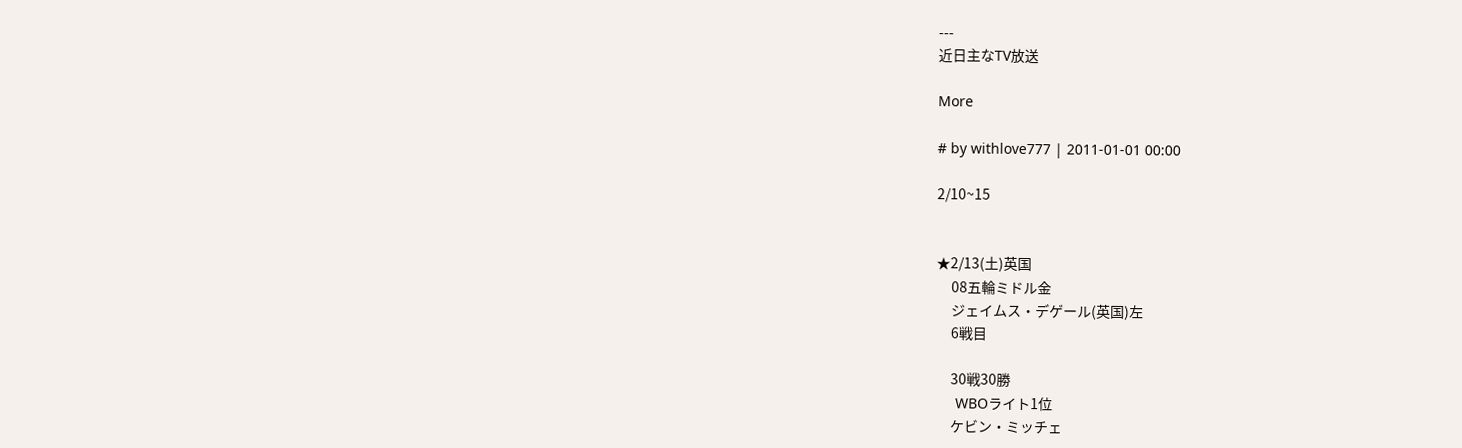---
近日主なTV放送

More

# by withlove777 | 2011-01-01 00:00

2/10~15


★2/13(土)英国
     08五輪ミドル金
     ジェイムス・デゲール(英国)左
     6戦目

     30戦30勝
     WBOライト1位
     ケビン・ミッチェ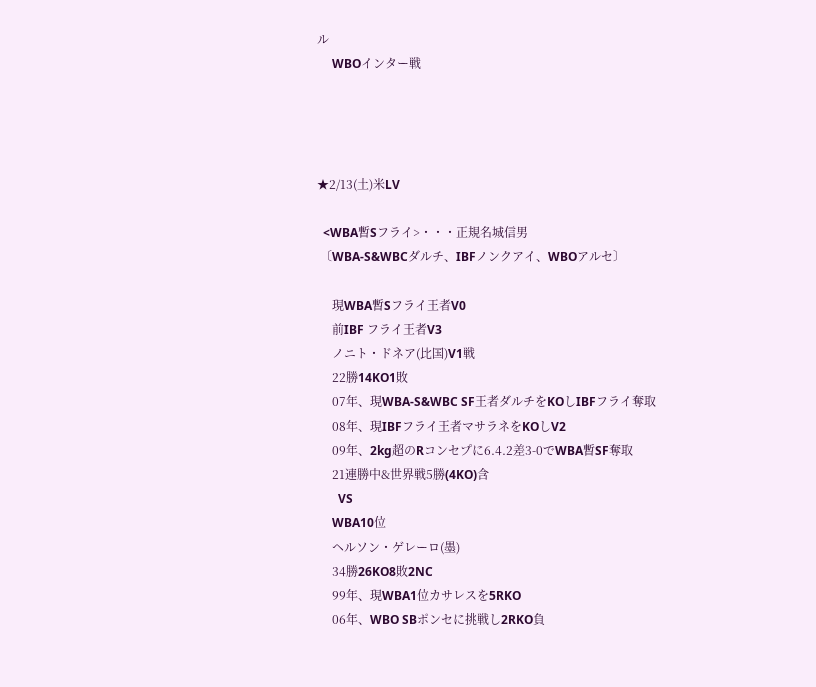ル
     WBOインター戦




★2/13(土)米LV

  <WBA暫Sフライ>・・・正規名城信男
 〔WBA‐S&WBCダルチ、IBFノンクアイ、WBOアルセ〕

     現WBA暫Sフライ王者V0
     前IBF フライ王者V3
     ノニト・ドネア(比国)V1戦
     22勝14KO1敗
     07年、現WBA‐S&WBC SF王者ダルチをKOしIBFフライ奪取
     08年、現IBFフライ王者マサラネをKOしV2
     09年、2kg超のRコンセプに6.4.2差3-0でWBA暫SF奪取
     21連勝中&世界戦5勝(4KO)含
       VS
     WBA10位
     ヘルソン・ゲレーロ(墨)
     34勝26KO8敗2NC
     99年、現WBA1位カサレスを5RKO
     06年、WBO SBポンセに挑戦し2RKO負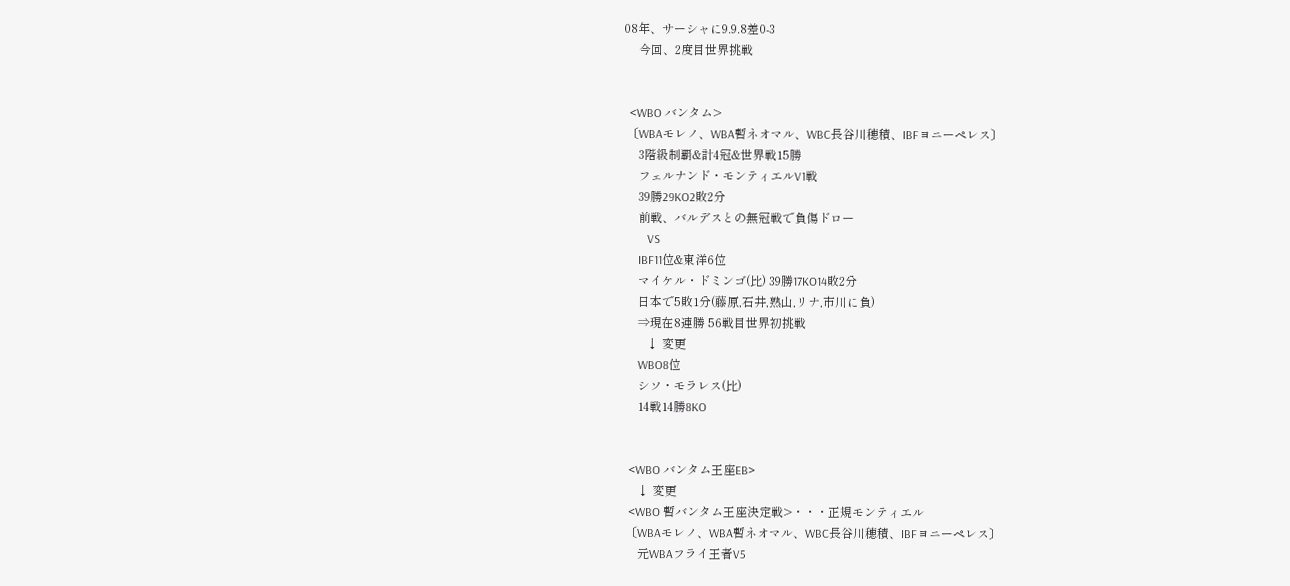08年、サーシャに9.9.8差0-3
     今回、2度目世界挑戦


  <WBO バンタム>
 〔WBAモレノ、WBA暫ネオマル、WBC長谷川穂積、IBFヨニーペレス〕
     3階級制覇&計4冠&世界戦15勝
     フェルナンド・モンティエルV1戦
     39勝29KO2敗2分
     前戦、バルデスとの無冠戦で負傷ドロー
        VS
     IBF11位&東洋6位
     マイケル・ドミンゴ(比) 39勝17KO14敗2分
     日本で5敗1分(藤原,石井,熟山,リナ,市川に負)
     ⇒現在8連勝 56戦目世界初挑戦
        ↓ 変更
     WBO8位
     シソ・モラレス(比)
     14戦14勝8KO


  <WBO バンタム王座EB>
     ↓ 変更
  <WBO 暫バンタム王座決定戦>・・・正規モンティエル
 〔WBAモレノ、WBA暫ネオマル、WBC長谷川穂積、IBFヨニーペレス〕
     元WBAフライ王者V5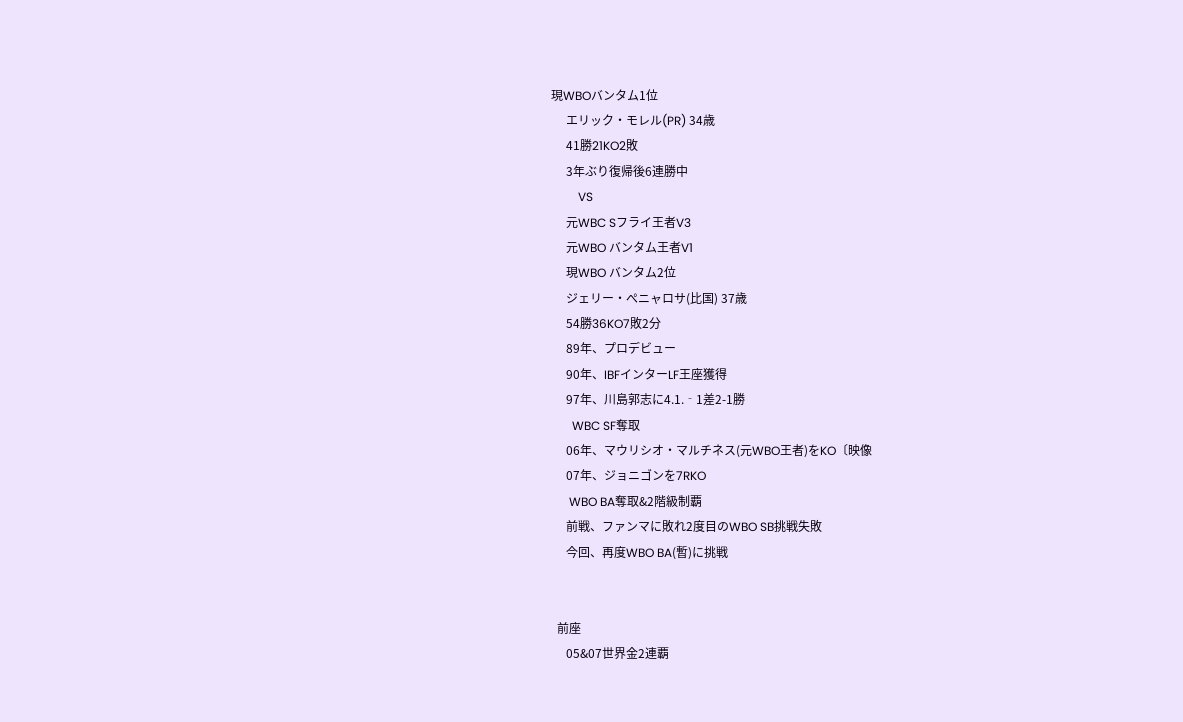現WBOバンタム1位
     エリック・モレル(PR) 34歳
     41勝21KO2敗
     3年ぶり復帰後6連勝中
         VS
     元WBC Sフライ王者V3
     元WBO バンタム王者V1
     現WBO バンタム2位
     ジェリー・ぺニャロサ(比国) 37歳
     54勝36KO7敗2分
     89年、プロデビュー
     90年、IBFインターLF王座獲得
     97年、川島郭志に4.1.‐1差2-1勝
       WBC SF奪取
     06年、マウリシオ・マルチネス(元WBO王者)をKO〔映像
     07年、ジョニゴンを7RKO
      WBO BA奪取&2階級制覇
     前戦、ファンマに敗れ2度目のWBO SB挑戦失敗
     今回、再度WBO BA(暫)に挑戦


  前座
     05&07世界金2連覇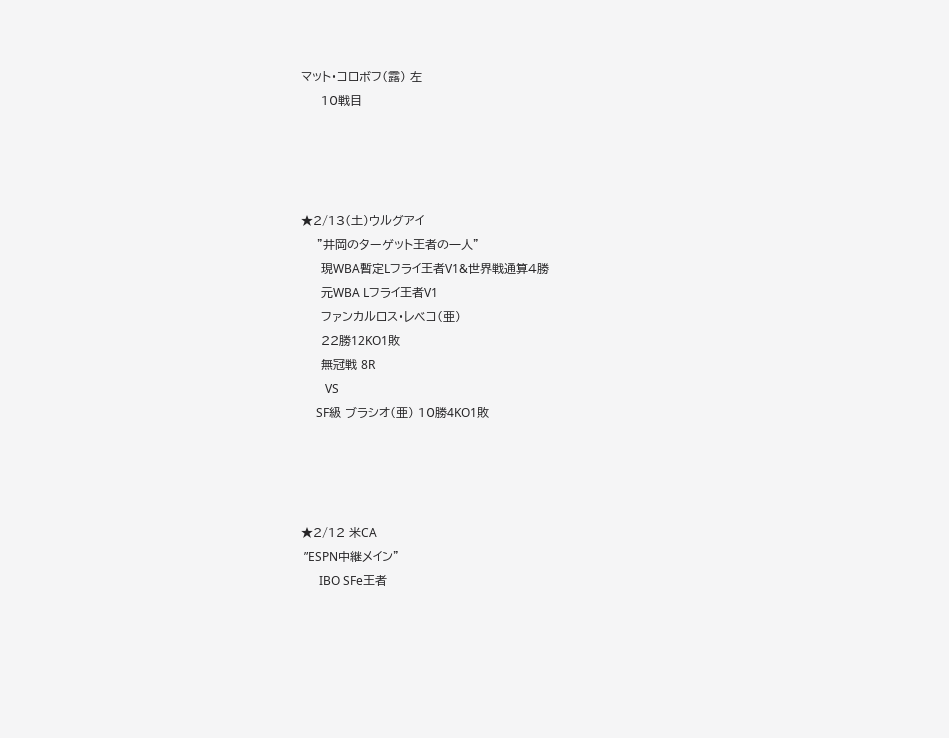マット・コロボフ(露) 左
     10戦目




★2/13(土)ウルグアイ
    ”井岡のターゲット王者の一人”
     現WBA暫定Lフライ王者V1&世界戦通算4勝
     元WBA Lフライ王者V1
     ファンカルロス・レベコ(亜)
     22勝12KO1敗
     無冠戦 8R
        VS
     SF級 ブラシオ(亜) 10勝4KO1敗




★2/12 米CA
 ”ESPN中継メイン”
      IBO SFe王者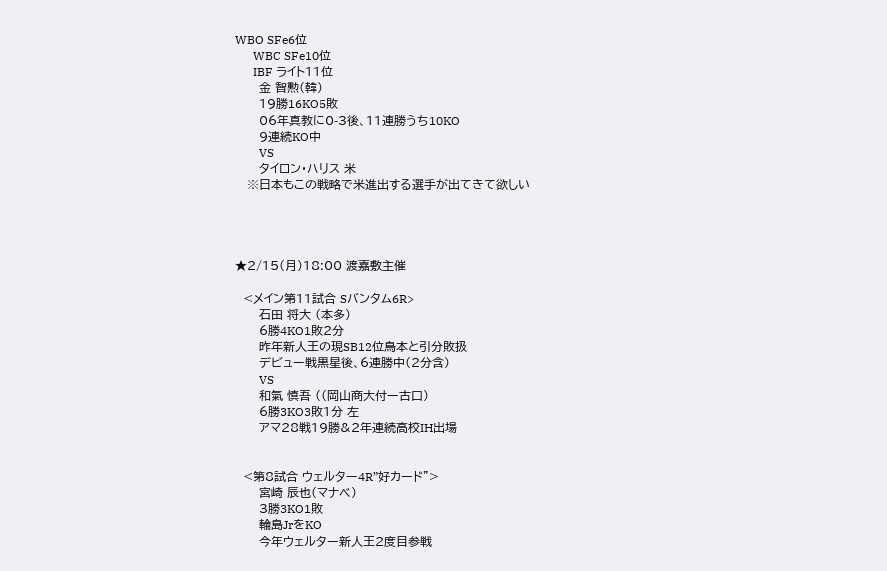WBO SFe6位
      WBC SFe10位
      IBF ライト11位
      金 智勲(韓)
      19勝16KO5敗
      06年真教に0-3後、11連勝うち10KO
      9連続KO中
        VS
      タイロン・ハリス 米
   ※日本もこの戦略で米進出する選手が出てきて欲しい




★2/15(月)18:00 渡嘉敷主催

  <メイン第11試合 Sバンタム6R>
      石田 将大 (本多)
      6勝4KO1敗2分
      昨年新人王の現SB12位鳥本と引分敗扱
      デビュー戦黒星後、6連勝中(2分含)
        VS
      和氣 慎吾 ((岡山商大付ー古口)
      6勝3KO3敗1分 左
      アマ28戦19勝&2年連続高校IH出場


  <第8試合 ウェルター4R”好カード”>
      宮崎 辰也(マナベ)
      3勝3KO1敗
      輪島JrをKO
      今年ウェルター新人王2度目参戦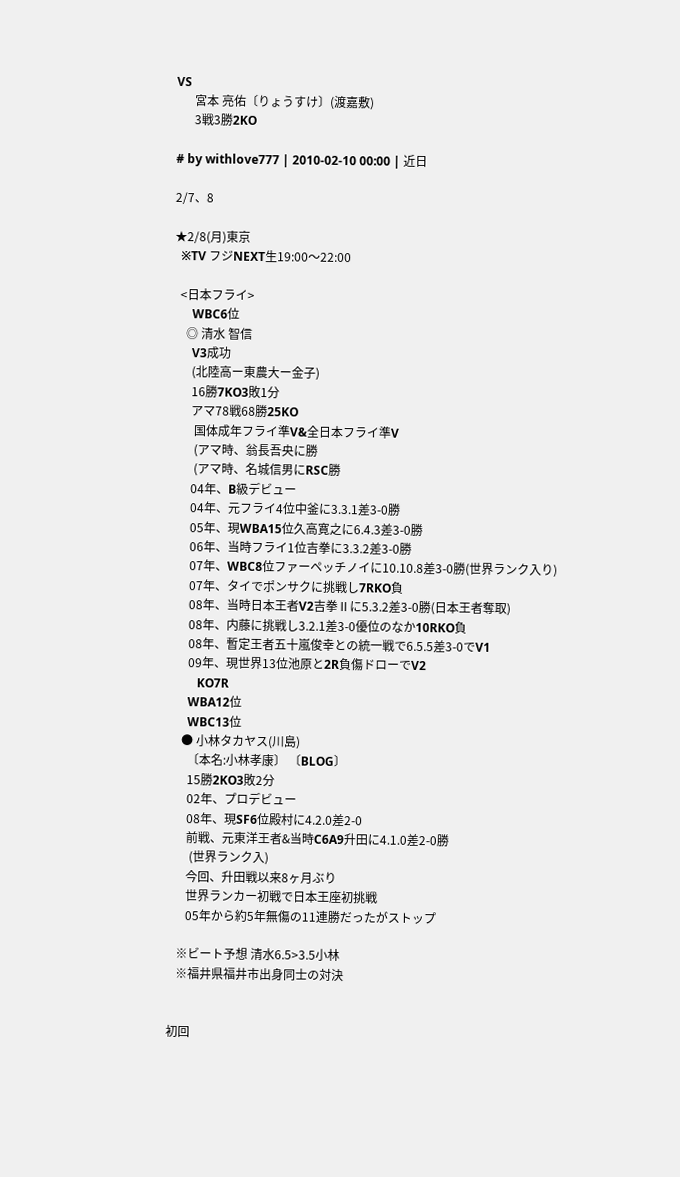VS
      宮本 亮佑〔りょうすけ〕(渡嘉敷)
      3戦3勝2KO

# by withlove777 | 2010-02-10 00:00 | 近日

2/7、8

★2/8(月)東京
  ※TV フジNEXT生19:00〜22:00

  <日本フライ>
      WBC6位
    ◎ 清水 智信
      V3成功
      (北陸高ー東農大ー金子)
      16勝7KO3敗1分
      アマ78戦68勝25KO
       国体成年フライ準V&全日本フライ準V
       (アマ時、翁長吾央に勝
       (アマ時、名城信男にRSC勝
      04年、B級デビュー
      04年、元フライ4位中釜に3.3.1差3-0勝
      05年、現WBA15位久高寛之に6.4.3差3-0勝
      06年、当時フライ1位吉拳に3.3.2差3-0勝
      07年、WBC8位ファーペッチノイに10.10.8差3-0勝(世界ランク入り)
      07年、タイでポンサクに挑戦し7RKO負
      08年、当時日本王者V2吉拳Ⅱに5.3.2差3-0勝(日本王者奪取)
      08年、内藤に挑戦し3.2.1差3-0優位のなか10RKO負
      08年、暫定王者五十嵐俊幸との統一戦で6.5.5差3-0でV1
      09年、現世界13位池原と2R負傷ドローでV2
         KO7R
      WBA12位
      WBC13位
    ● 小林タカヤス(川島)
      〔本名:小林孝康〕 〔BLOG〕
      15勝2KO3敗2分
      02年、プロデビュー
      08年、現SF6位殿村に4.2.0差2-0
      前戦、元東洋王者&当時C6A9升田に4.1.0差2-0勝
       (世界ランク入)
      今回、升田戦以来8ヶ月ぶり
      世界ランカー初戦で日本王座初挑戦
      05年から約5年無傷の11連勝だったがストップ

   ※ビート予想 清水6.5>3.5小林
   ※福井県福井市出身同士の対決


初回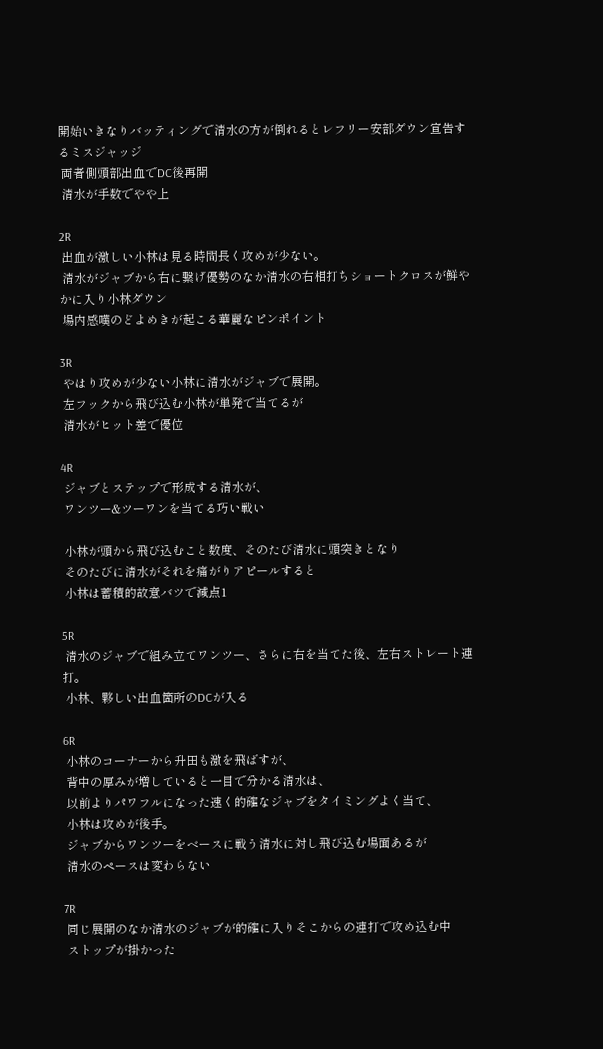開始いきなりバッティングで清水の方が倒れるとレフリー安部ダウン宣告するミスジャッジ
 両者側頭部出血でDC後再開
 清水が手数でやや上

2R
 出血が激しい小林は見る時間長く攻めが少ない。
 清水がジャブから右に繋げ優勢のなか清水の右相打ちショートクロスが鮮やかに入り小林ダウン
 場内感嘆のどよめきが起こる華麗なピンポイント

3R
 やはり攻めが少ない小林に清水がジャブで展開。
 左フックから飛び込む小林が単発で当てるが
 清水がヒット差で優位

4R
 ジャブとステップで形成する清水が、
 ワンツー&ツーワンを当てる巧い戦い

 小林が頭から飛び込むこと数度、そのたび清水に頭突きとなり
 そのたびに清水がそれを痛がりアピールすると
 小林は蓄積的故意バツで減点1

5R
 清水のジャブで組み立てワンツー、さらに右を当てた後、左右ストレート連打。
 小林、夥しい出血箇所のDCが入る

6R
 小林のコーナーから升田も激を飛ばすが、
 背中の厚みが増していると一目で分かる清水は、
 以前よりパワフルになった速く的確なジャブをタイミングよく当て、
 小林は攻めが後手。
 ジャブからワンツーをベースに戦う清水に対し飛び込む場面あるが
 清水のペースは変わらない

7R
 同じ展開のなか清水のジャブが的確に入りそこからの連打で攻め込む中
 ストップが掛かった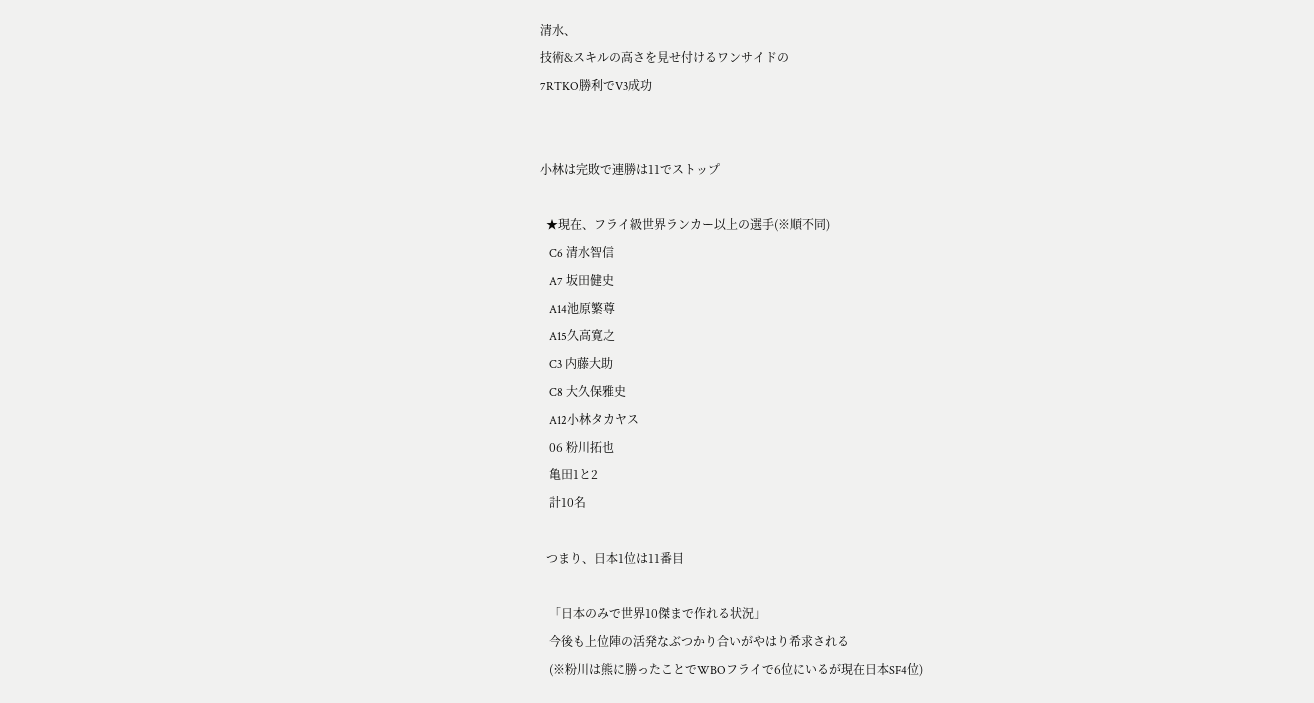清水、
技術&スキルの高さを見せ付けるワンサイドの
7RTKO勝利でV3成功


小林は完敗で連勝は11でストップ

  ★現在、フライ級世界ランカー以上の選手(※順不同)
   C6 清水智信
   A7 坂田健史
   A14池原繁尊
   A15久高寛之
   C3 内藤大助
   C8 大久保雅史
   A12小林タカヤス
   06 粉川拓也
   亀田1と2
   計10名

  つまり、日本1位は11番目

   「日本のみで世界10傑まで作れる状況」
   今後も上位陣の活発なぶつかり合いがやはり希求される
   (※粉川は熊に勝ったことでWBOフライで6位にいるが現在日本SF4位)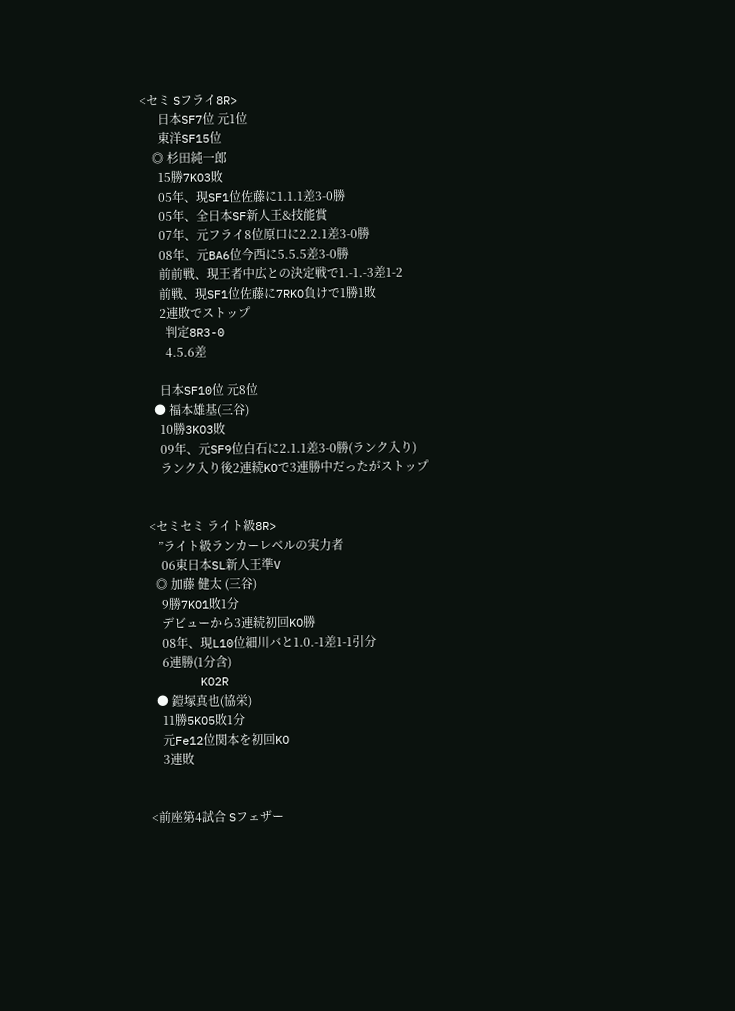<セミ Sフライ8R>
      日本SF7位 元1位
      東洋SF15位
    ◎ 杉田純一郎
      15勝7KO3敗
      05年、現SF1位佐藤に1.1.1差3-0勝
      05年、全日本SF新人王&技能賞
      07年、元フライ8位原口に2.2.1差3-0勝
      08年、元BA6位今西に5.5.5差3-0勝
      前前戦、現王者中広との決定戦で1.-1.-3差1-2
      前戦、現SF1位佐藤に7RKO負けで1勝1敗
      2連敗でストップ
        判定8R3-0
        4.5.6差

      日本SF10位 元8位
    ● 福本雄基(三谷)
      10勝3KO3敗
      09年、元SF9位白石に2.1.1差3-0勝(ランク入り)
      ランク入り後2連続KOで3連勝中だったがストップ


  <セミセミ ライト級8R>
     ”ライト級ランカーレベルの実力者
      06東日本SL新人王準V
    ◎ 加藤 健太 (三谷)
      9勝7KO1敗1分
      デビューから3連続初回KO勝
      08年、現L10位細川バと1.0.-1差1-1引分
      6連勝(1分含)
        KO2R
    ● 鎧塚真也(協栄)
      11勝5KO5敗1分
      元Fe12位関本を初回KO
      3連敗


  <前座第4試合 Sフェザー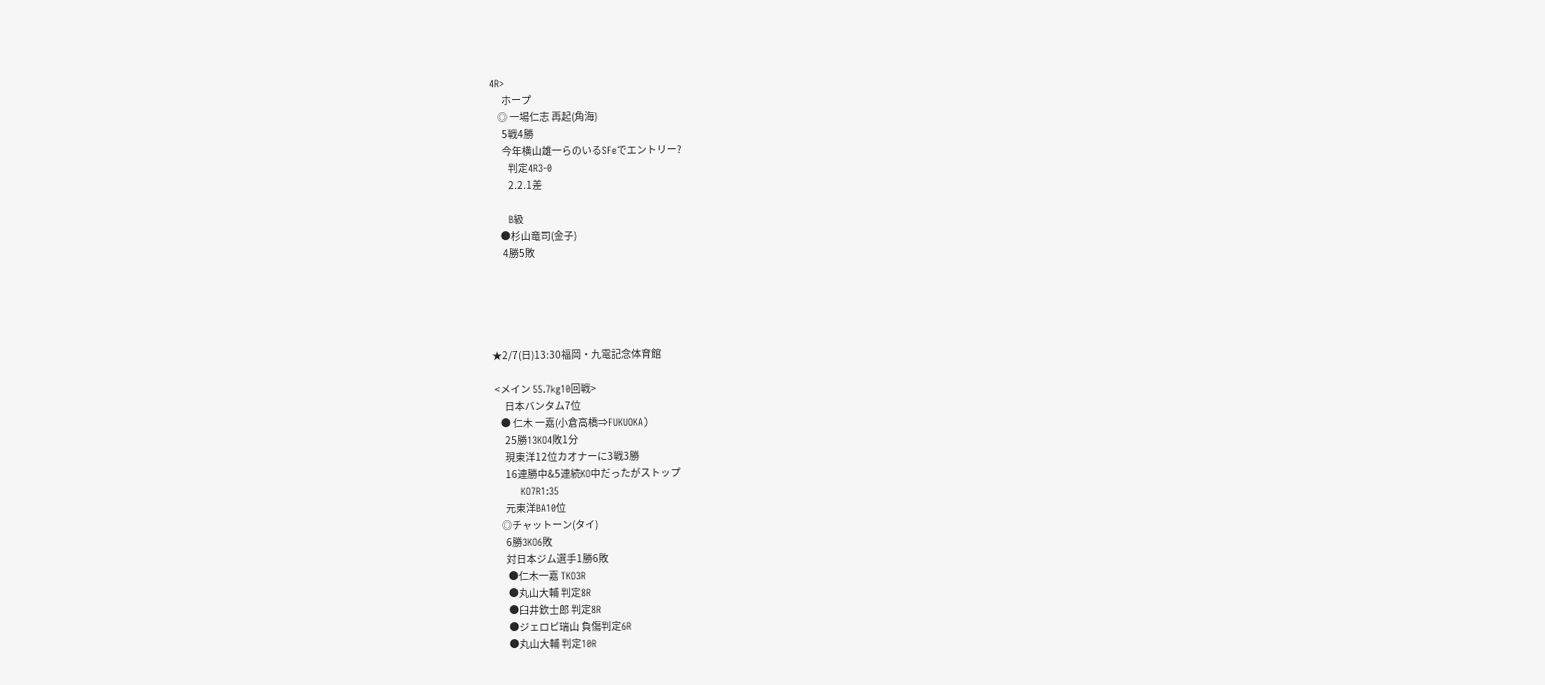4R>
      ホープ
    ◎ 一場仁志 再起(角海)
      5戦4勝
      今年横山雄一らのいるSFeでエントリー?
         判定4R3-0
         2.2.1差

      B級
     ●杉山竜司(金子)
      4勝5敗





★2/7(日)13:30福岡・九電記念体育館

 <メイン 55.7kg10回戦>
      日本バンタム7位
    ● 仁木 一嘉(小倉高橋⇒FUKUOKA)
      25勝13KO4敗1分
      現東洋12位カオナーに3戦3勝
      16連勝中&5連続KO中だったがストップ
         KO7R1:35
      元東洋BA10位
    ◎チャットーン(タイ)
      6勝3KO6敗
      対日本ジム選手1勝6敗
       ●仁木一嘉 TKO3R
       ●丸山大輔 判定8R
       ●臼井欽士郎 判定8R
       ●ジェロピ瑞山 負傷判定6R
       ●丸山大輔 判定10R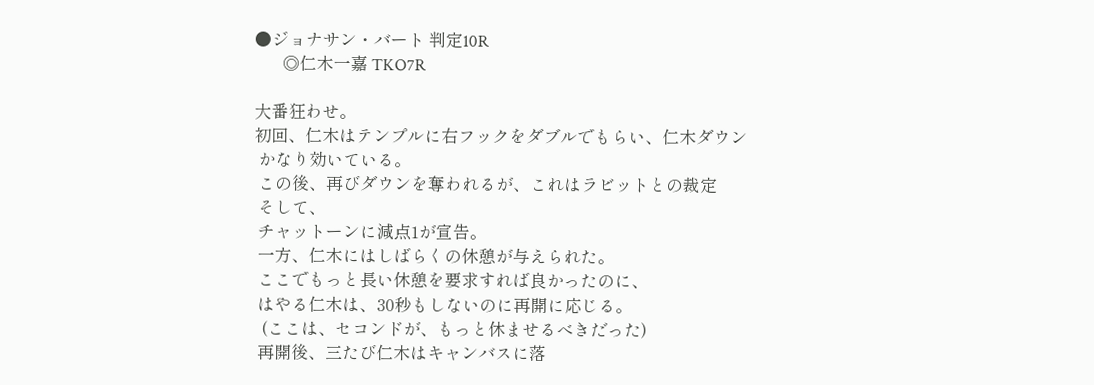●ジョナサン・バート 判定10R
       ◎仁木一嘉 TKO7R

大番狂わせ。
初回、仁木はテンプルに右フックをダブルでもらい、仁木ダウン
 かなり効いている。
 この後、再びダウンを奪われるが、これはラビットとの裁定
 そして、
 チャットーンに減点1が宣告。
 一方、仁木にはしばらくの休憩が与えられた。
 ここでもっと長い休憩を要求すれば良かったのに、
 はやる仁木は、30秒もしないのに再開に応じる。
  (ここは、セコンドが、もっと休ませるべきだった)
 再開後、三たび仁木はキャンバスに落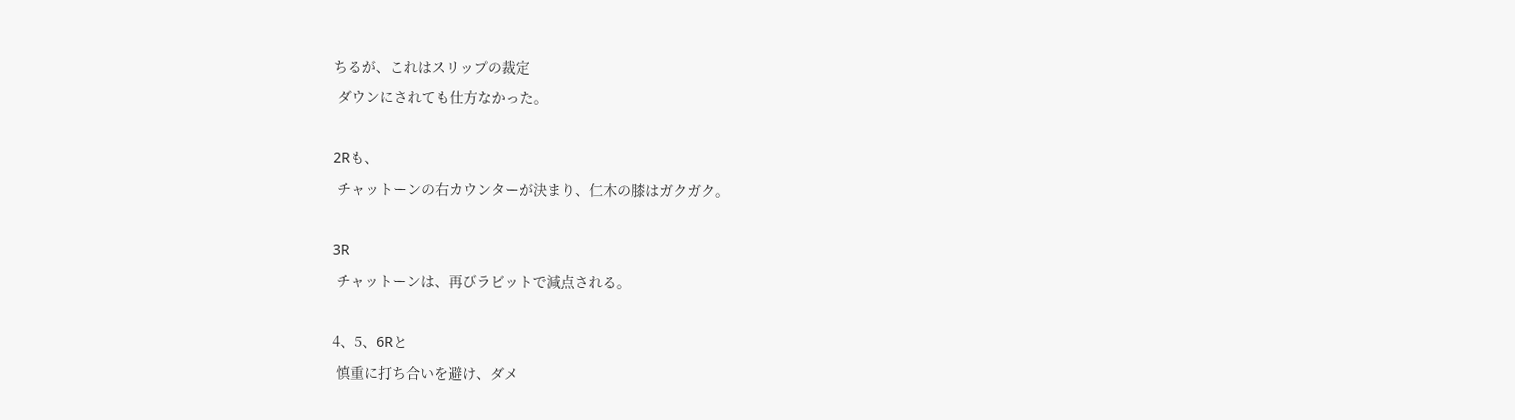ちるが、これはスリップの裁定
 ダウンにされても仕方なかった。

2Rも、
 チャットーンの右カウンターが決まり、仁木の膝はガクガク。

3R
 チャットーンは、再びラビットで減点される。

4、5、6Rと
 慎重に打ち合いを避け、ダメ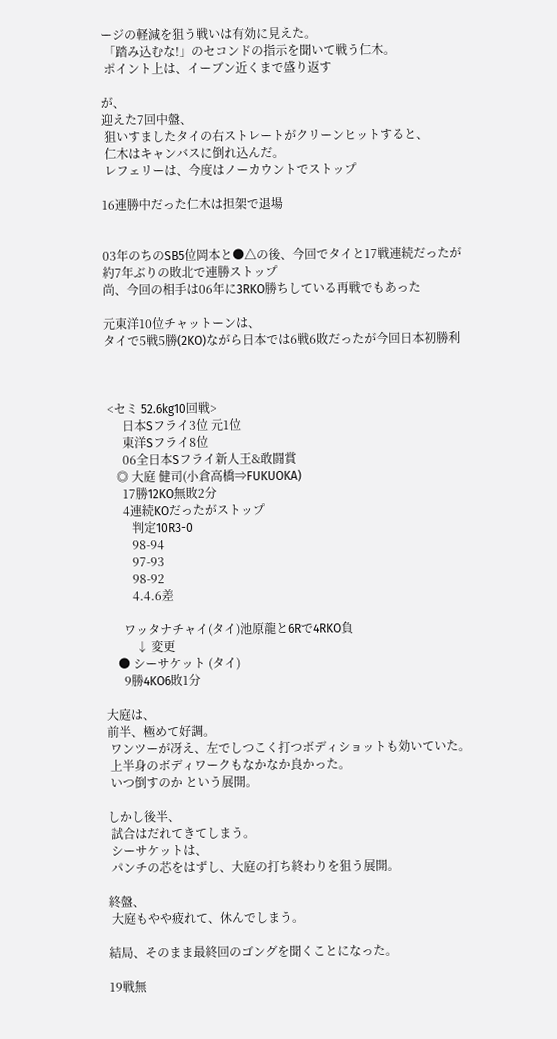ージの軽減を狙う戦いは有効に見えた。
 「踏み込むな!」のセコンドの指示を聞いて戦う仁木。
 ポイント上は、イーブン近くまで盛り返す

が、
迎えた7回中盤、
 狙いすましたタイの右ストレートがクリーンヒットすると、
 仁木はキャンバスに倒れ込んだ。
 レフェリーは、今度はノーカウントでストップ

16連勝中だった仁木は担架で退場


03年のちのSB5位岡本と●△の後、今回でタイと17戦連続だったが
約7年ぶりの敗北で連勝ストップ
尚、今回の相手は06年に3RKO勝ちしている再戦でもあった

元東洋10位チャットーンは、
タイで5戦5勝(2KO)ながら日本では6戦6敗だったが今回日本初勝利



 <セミ 52.6kg10回戦>
      日本Sフライ3位 元1位
      東洋Sフライ8位
      06全日本Sフライ新人王&敢闘賞
    ◎ 大庭 健司(小倉高橋⇒FUKUOKA)
      17勝12KO無敗2分
      4連続KOだったがストップ
         判定10R3-0
         98-94
         97-93
         98-92
         4.4.6差

      ワッタナチャイ(タイ)池原龍と6Rで4RKO負
          ↓ 変更
    ● シーサケット (タイ)
      9勝4KO6敗1分

大庭は、
前半、極めて好調。
 ワンツーが冴え、左でしつこく打つボディショットも効いていた。
 上半身のボディワークもなかなか良かった。
 いつ倒すのか という展開。

しかし後半、
 試合はだれてきてしまう。
 シーサケットは、
 パンチの芯をはずし、大庭の打ち終わりを狙う展開。

終盤、
 大庭もやや疲れて、休んでしまう。

結局、そのまま最終回のゴングを聞くことになった。

19戦無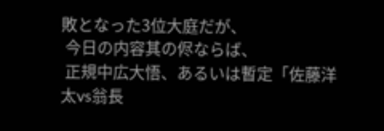敗となった3位大庭だが、
 今日の内容其の侭ならば、
 正規中広大悟、あるいは暫定「佐藤洋太vs翁長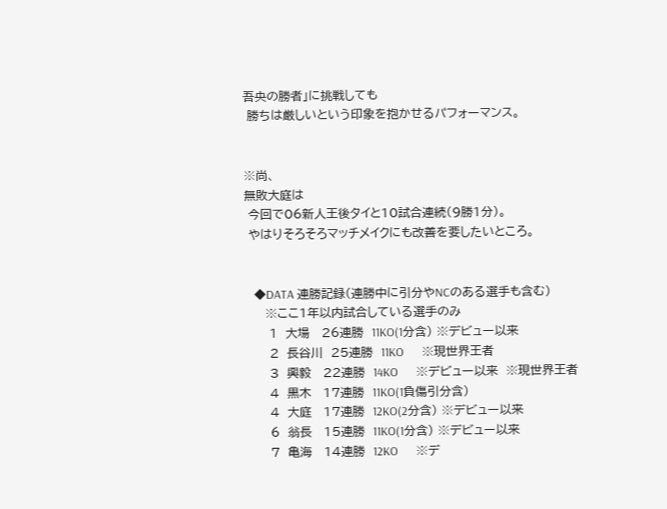吾央の勝者」に挑戦しても
 勝ちは厳しいという印象を抱かせるパフォーマンス。


※尚、
無敗大庭は
 今回で06新人王後タイと10試合連続(9勝1分)。
 やはりそろそろマッチメイクにも改善を要したいところ。


   ◆DATA 連勝記録(連勝中に引分やNCのある選手も含む)
     ※ここ1年以内試合している選手のみ
      1  大場   26連勝  11KO(1分含) ※デビュー以来
      2  長谷川  25連勝  11KO      ※現世界王者
      3  興毅   22連勝  14KO      ※デビュー以来  ※現世界王者
      4  黒木   17連勝  11KO(1負傷引分含)
      4  大庭   17連勝  12KO(2分含) ※デビュー以来
      6  翁長   15連勝  11KO(1分含) ※デビュー以来
      7  亀海   14連勝  12KO      ※デ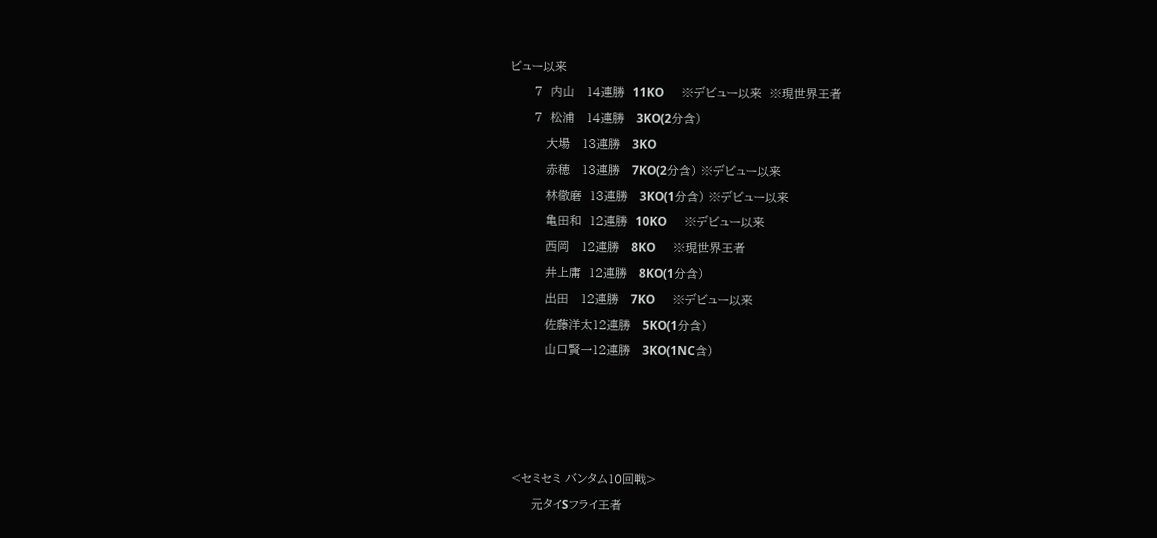ビュー以来
      7  内山   14連勝  11KO      ※デビュー以来  ※現世界王者
      7  松浦   14連勝   3KO(2分含)
         大場   13連勝   3KO
         赤穂   13連勝   7KO(2分含) ※デビュー以来
         林徹磨  13連勝   3KO(1分含) ※デビュー以来
         亀田和  12連勝  10KO      ※デビュー以来
         西岡   12連勝   8KO      ※現世界王者
         井上庸  12連勝   8KO(1分含)
         出田   12連勝   7KO      ※デビュー以来
         佐藤洋太12連勝   5KO(1分含)
         山口賢一12連勝   3KO(1NC含)




 <セミセミ バンタム10回戦>
      元タイSフライ王者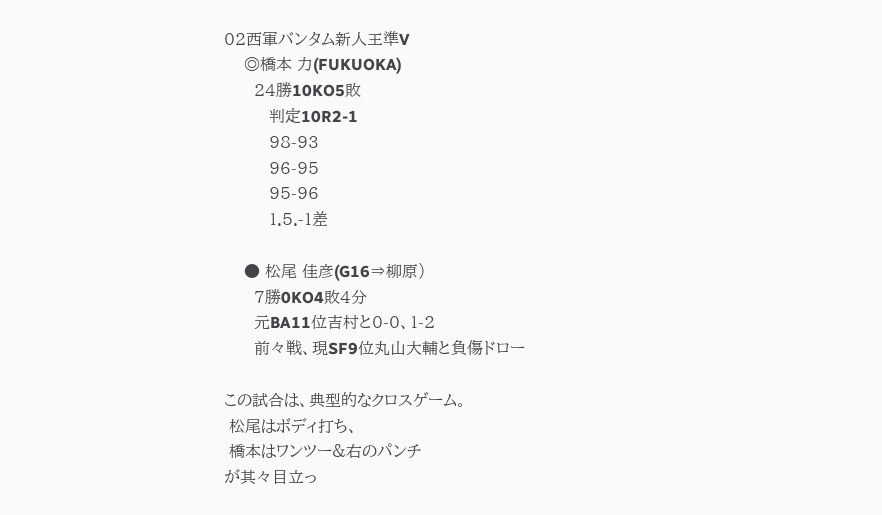02西軍バンタム新人王準V
    ◎橋本 力(FUKUOKA)
      24勝10KO5敗
         判定10R2-1
         98-93
         96-95
         95-96
         1.5.-1差

    ● 松尾 佳彦(G16⇒柳原)
      7勝0KO4敗4分
      元BA11位吉村と0-0、1-2
      前々戦、現SF9位丸山大輔と負傷ドロー

この試合は、典型的なクロスゲーム。
 松尾はボディ打ち、
 橋本はワンツー&右のパンチ
が其々目立っ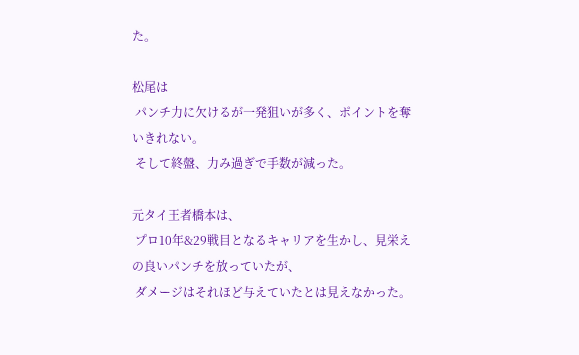た。

松尾は
 パンチ力に欠けるが一発狙いが多く、ポイントを奪いきれない。
 そして終盤、力み過ぎで手数が減った。

元タイ王者橋本は、
 プロ10年&29戦目となるキャリアを生かし、見栄えの良いパンチを放っていたが、
 ダメージはそれほど与えていたとは見えなかった。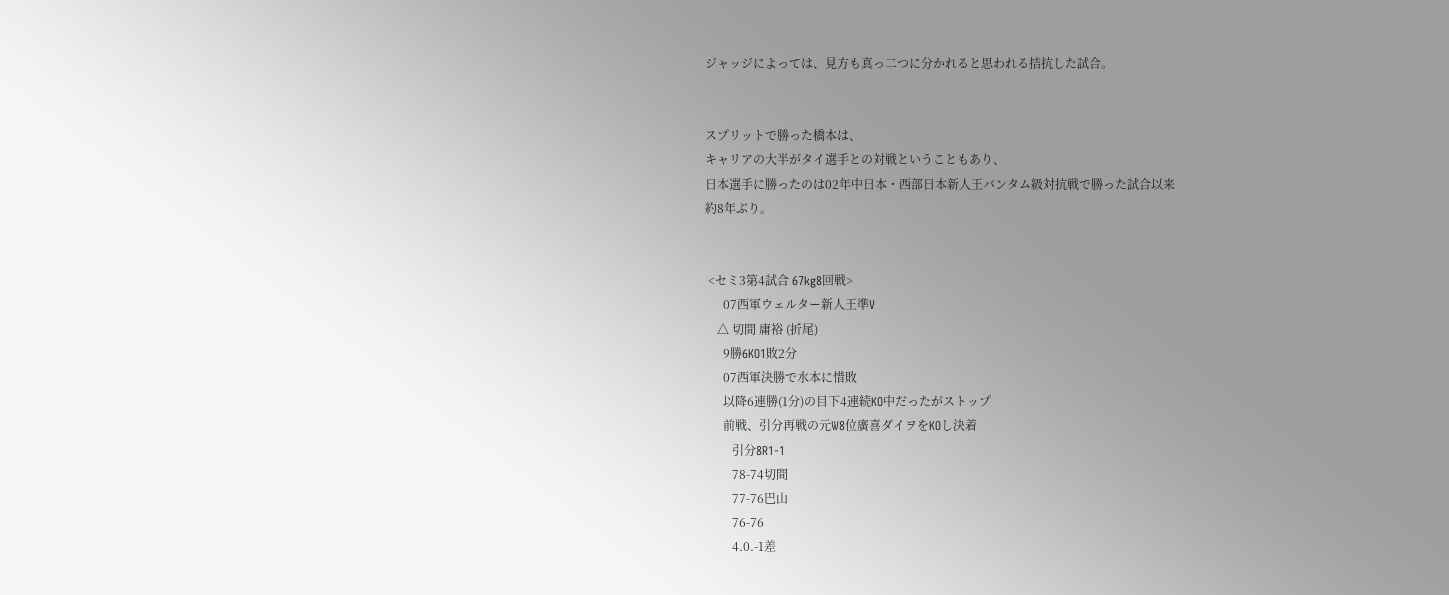ジャッジによっては、見方も真っ二つに分かれると思われる拮抗した試合。


スプリットで勝った橋本は、
キャリアの大半がタイ選手との対戦ということもあり、
日本選手に勝ったのは02年中日本・西部日本新人王バンタム級対抗戦で勝った試合以来
約8年ぶり。


 <セミ3第4試合 67kg8回戦>
      07西軍ウェルター新人王準V
    △ 切間 庸裕 (折尾)
      9勝6KO1敗2分
      07西軍決勝で水本に惜敗
      以降6連勝(1分)の目下4連続KO中だったがストップ
      前戦、引分再戦の元W8位廣喜ダイヲをKOし決着
         引分8R1-1
         78-74切間
         77-76巴山
         76-76
         4.0.-1差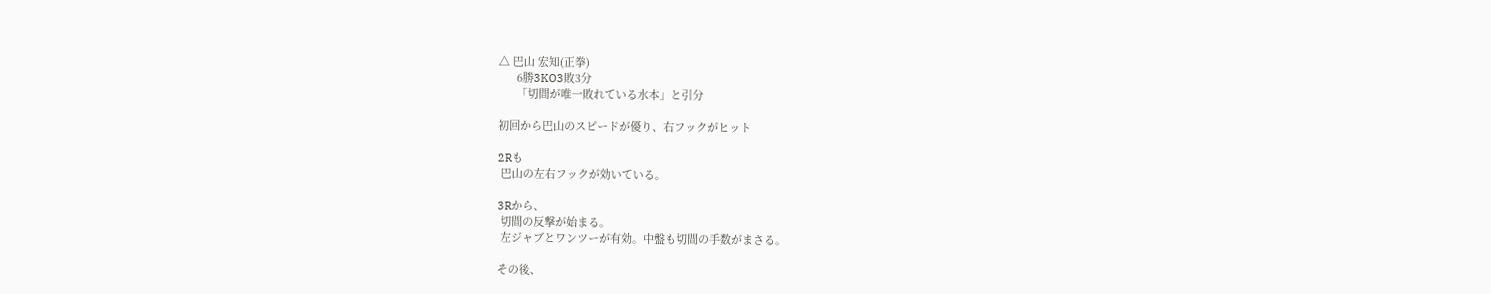△ 巴山 宏知(正拳)
      6勝3KO3敗3分
      「切間が唯一敗れている水本」と引分

初回から巴山のスピードが優り、右フックがヒット

2Rも
 巴山の左右フックが効いている。

3Rから、
 切間の反撃が始まる。
 左ジャブとワンツーが有効。中盤も切間の手数がまさる。

その後、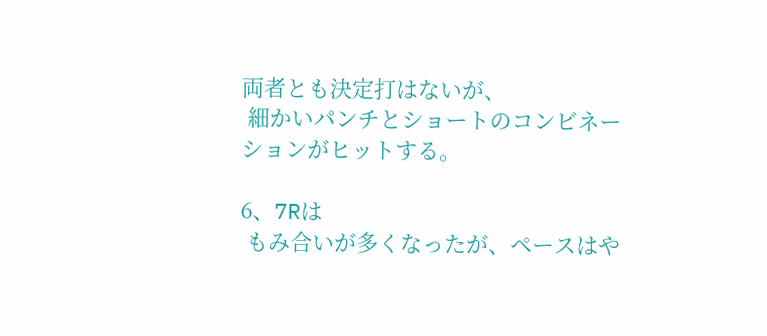両者とも決定打はないが、
 細かいパンチとショートのコンビネーションがヒットする。

6、7Rは
 もみ合いが多くなったが、ペースはや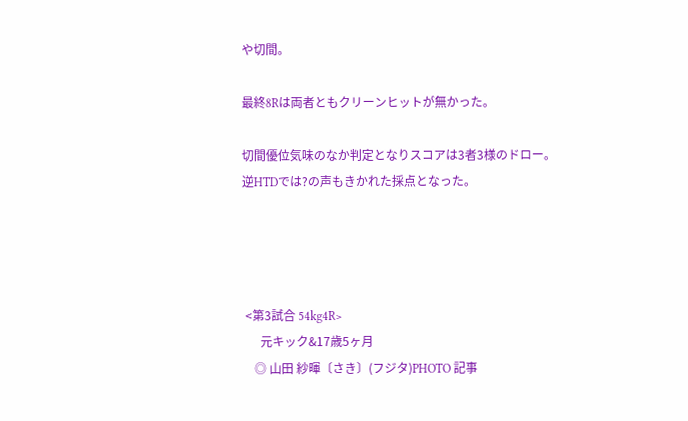や切間。

最終8Rは両者ともクリーンヒットが無かった。

切間優位気味のなか判定となりスコアは3者3様のドロー。
逆HTDでは?の声もきかれた採点となった。




 <第3試合 54kg4R>
      元キック&17歳5ヶ月
    ◎ 山田 紗暉〔さき〕(フジタ)PHOTO 記事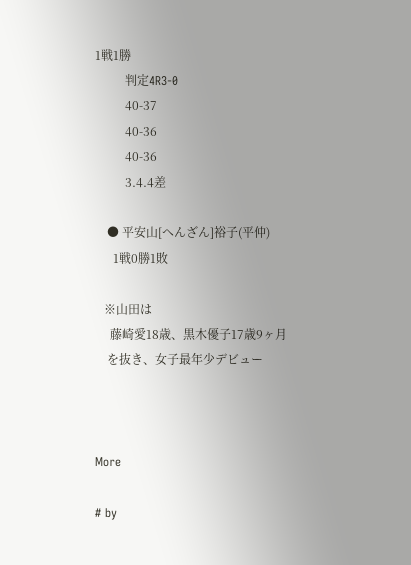1戦1勝
          判定4R3-0
          40-37
          40-36
          40-36
          3.4.4差

    ● 平安山[へんざん]裕子(平仲)
      1戦0勝1敗

   ※山田は
     藤崎愛18歳、黒木優子17歳9ヶ月
    を抜き、女子最年少デビュー



More

# by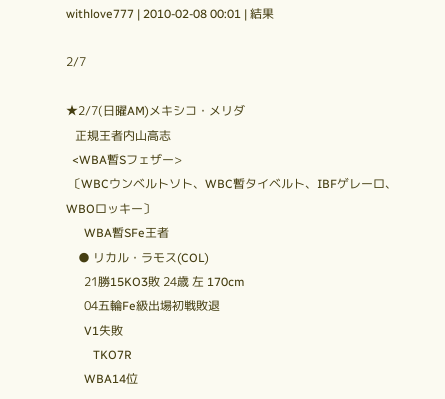withlove777 | 2010-02-08 00:01 | 結果

2/7

★2/7(日曜AM)メキシコ・メリダ
   正規王者内山高志
  <WBA暫Sフェザー>
 〔WBCウンベルトソト、WBC暫タイベルト、IBFゲレーロ、WBOロッキー〕
      WBA暫SFe王者
    ● リカル・ラモス(COL)
      21勝15KO3敗 24歳 左 170cm
      04五輪Fe級出場初戦敗退
      V1失敗
         TKO7R
      WBA14位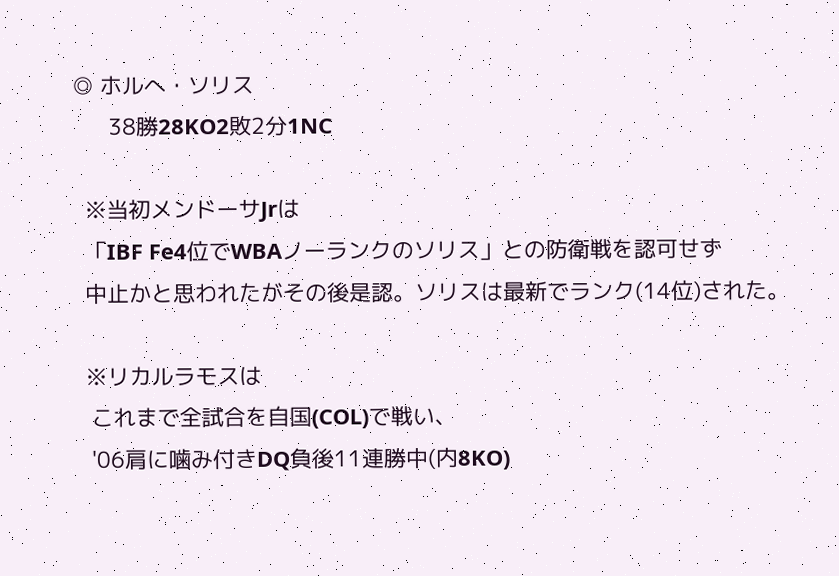◎ ホルへ・ソリス
      38勝28KO2敗2分1NC

  ※当初メンドーサJrは
  「IBF Fe4位でWBAノーランクのソリス」との防衛戦を認可せず
  中止かと思われたがその後是認。ソリスは最新でランク(14位)された。

  ※リカルラモスは
   これまで全試合を自国(COL)で戦い、
   '06肩に噛み付きDQ負後11連勝中(内8KO)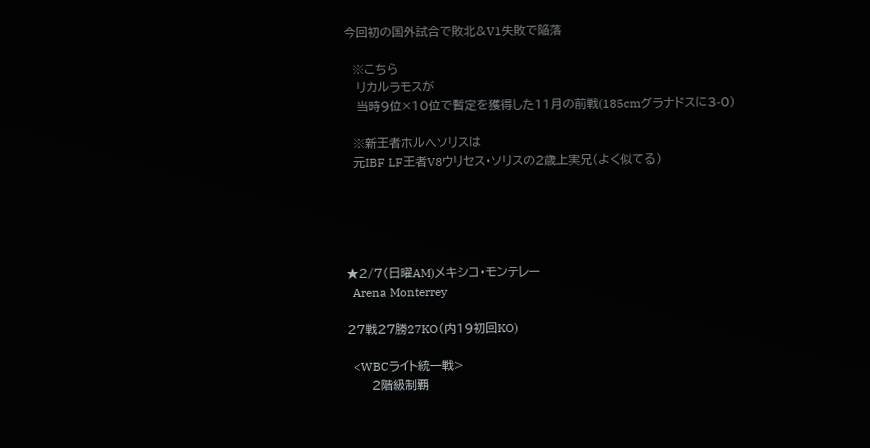今回初の国外試合で敗北&V1失敗で陥落

  ※こちら
   リカルラモスが
   当時9位×10位で暫定を獲得した11月の前戦(185cmグラナドスに3-0)

  ※新王者ホルへソリスは
  元IBF LF王者V8ウリセス・ソリスの2歳上実兄(よく似てる)





★2/7(日曜AM)メキシコ・モンテレー
  Arena Monterrey

27戦27勝27KO(内19初回KO)

  <WBCライト統一戦>
      2階級制覇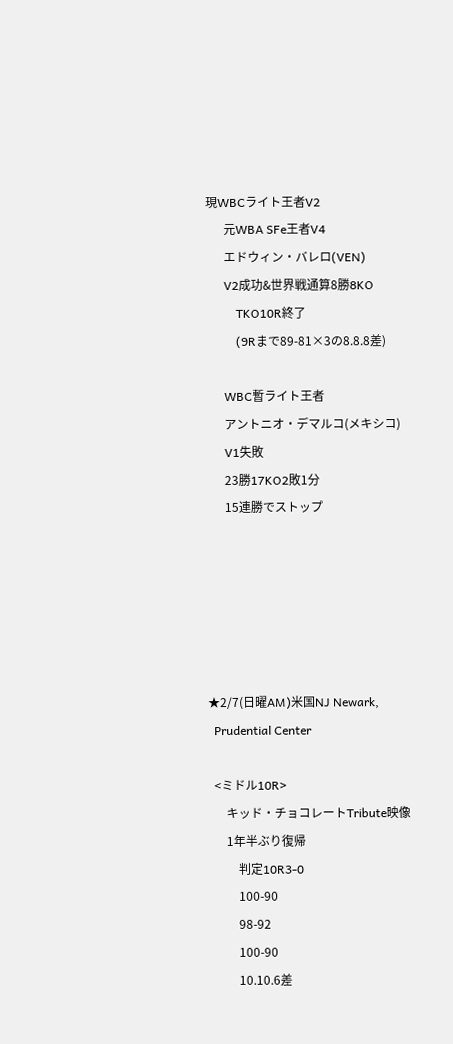現WBCライト王者V2
      元WBA SFe王者V4
      エドウィン・バレロ(VEN)
      V2成功&世界戦通算8勝8KO
          TKO10R終了
          (9Rまで89-81×3の8.8.8差)

      WBC暫ライト王者
      アントニオ・デマルコ(メキシコ)
      V1失敗
      23勝17KO2敗1分
      15連勝でストップ






★2/7(日曜AM)米国NJ Newark,
  Prudential Center

  <ミドル10R>
      キッド・チョコレートTribute映像
      1年半ぶり復帰
          判定10R3-0
          100-90
          98-92
          100-90
          10.10.6差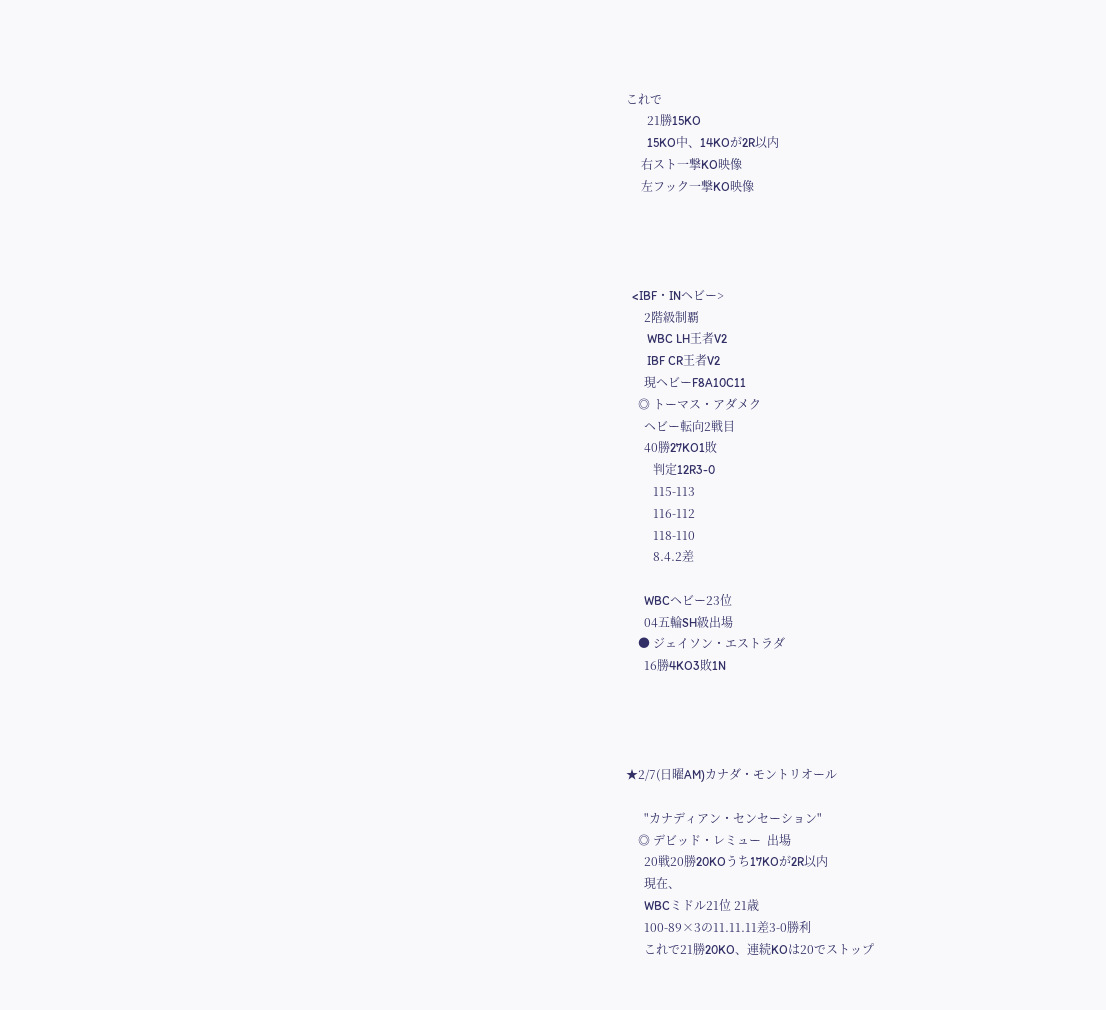これで
       21勝15KO
       15KO中、14KOが2R以内
     右スト一撃KO映像
     左フック一撃KO映像




  <IBF・INヘビー>
      2階級制覇
       WBC LH王者V2
       IBF CR王者V2
      現ヘビーF8A10C11
    ◎ トーマス・アダメク
      ヘビー転向2戦目
      40勝27KO1敗
         判定12R3-0
         115-113
         116-112
         118-110
         8.4.2差

      WBCヘビー23位
      04五輪SH級出場
    ● ジェイソン・エストラダ
      16勝4KO3敗1N




★2/7(日曜AM)カナダ・モントリオール

      "カナディアン・センセーション"
    ◎ デビッド・レミュー  出場
      20戦20勝20KOうち17KOが2R以内
      現在、
      WBCミドル21位 21歳
      100-89×3の11.11.11差3-0勝利
      これで21勝20KO、連続KOは20でストップ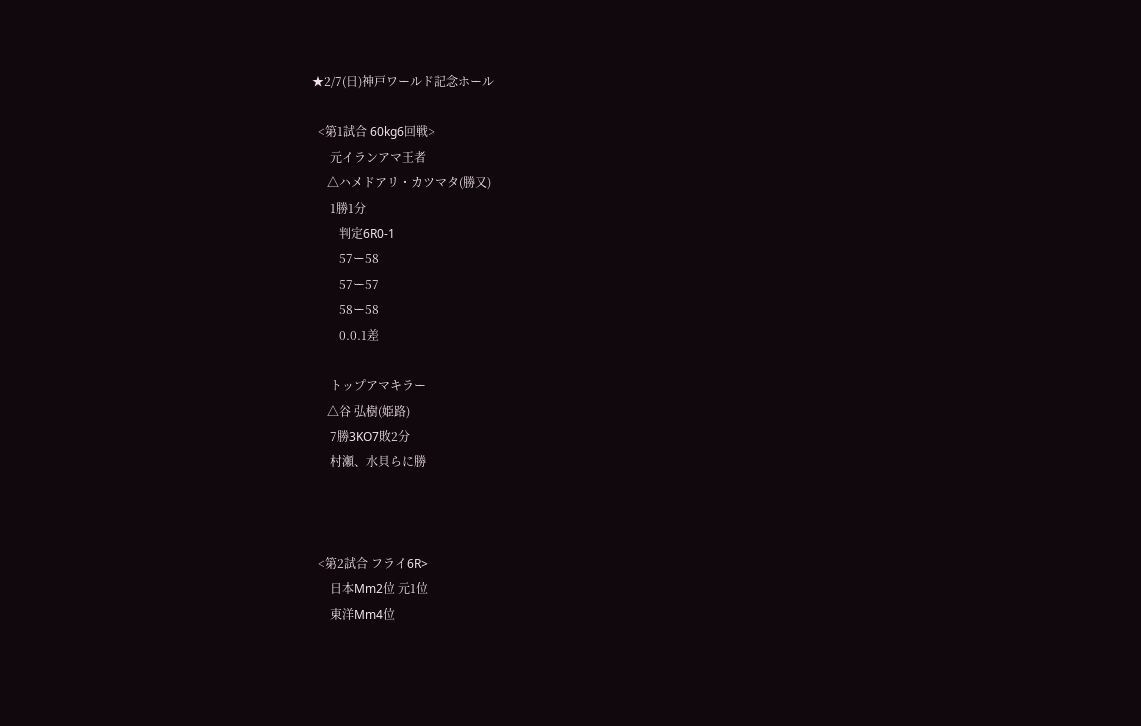★2/7(日)神戸ワールド記念ホール

  <第1試合 60kg6回戦>
      元イランアマ王者
     △ハメドアリ・カツマタ(勝又)
      1勝1分
         判定6R0-1
         57ー58
         57ー57
         58ー58
         0.0.1差

      トップアマキラー
     △谷 弘樹(姫路)
      7勝3KO7敗2分
      村瀬、水貝らに勝



  <第2試合 フライ6R>
      日本Mm2位 元1位
      東洋Mm4位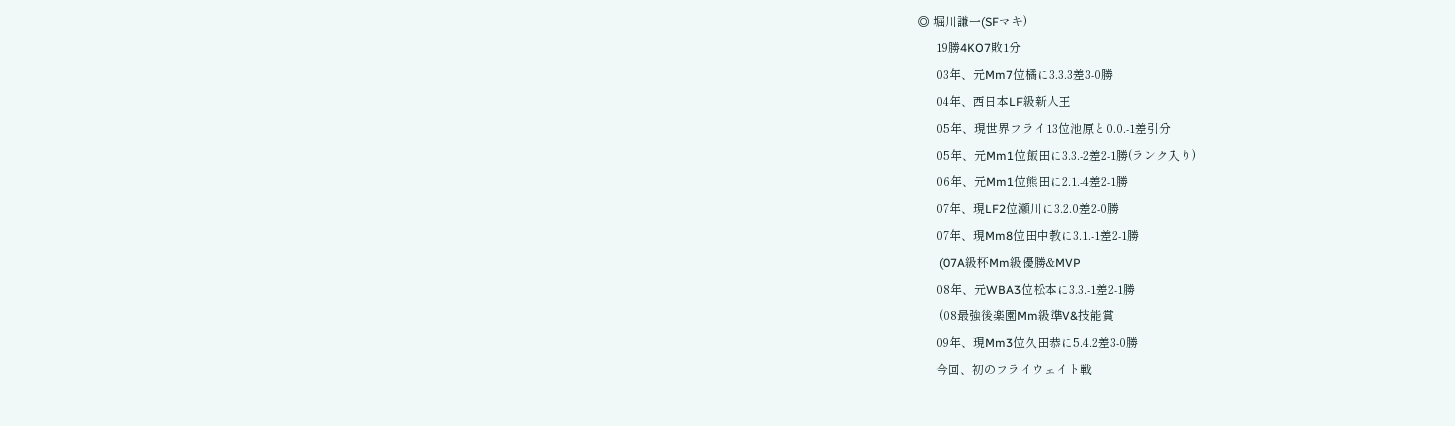◎ 堀川謙一(SFマキ)
      19勝4KO7敗1分
      03年、元Mm7位橘に3.3.3差3-0勝
      04年、西日本LF級新人王
      05年、現世界フライ13位池原と0.0.-1差引分
      05年、元Mm1位飯田に3.3.-2差2-1勝(ランク入り)
      06年、元Mm1位熊田に2.1.-4差2-1勝
      07年、現LF2位瀬川に3.2.0差2-0勝
      07年、現Mm8位田中教に3.1.-1差2-1勝
       (07A級杯Mm級優勝&MVP
      08年、元WBA3位松本に3.3.-1差2-1勝
       (08最強後楽園Mm級準V&技能賞
      09年、現Mm3位久田恭に5.4.2差3-0勝
      今回、初のフライウェイト戦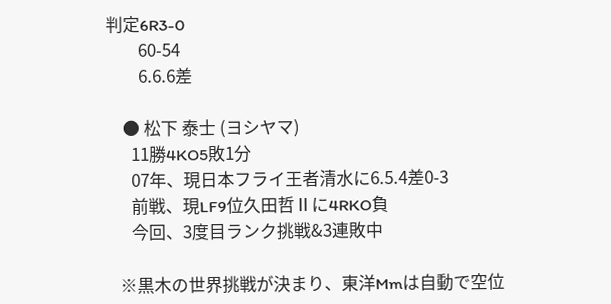判定6R3-0
        60-54
        6.6.6差

    ● 松下 泰士 (ヨシヤマ)
      11勝4KO5敗1分
      07年、現日本フライ王者清水に6.5.4差0-3
      前戦、現LF9位久田哲Ⅱに4RKO負
      今回、3度目ランク挑戦&3連敗中

   ※黒木の世界挑戦が決まり、東洋Mmは自動で空位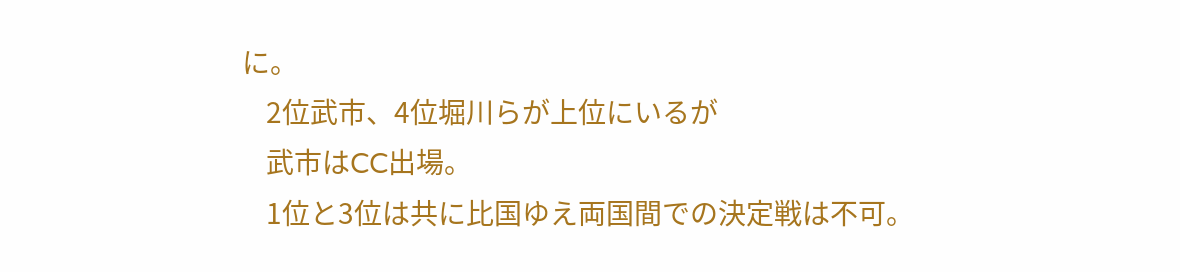に。
    2位武市、4位堀川らが上位にいるが
    武市はCC出場。
    1位と3位は共に比国ゆえ両国間での決定戦は不可。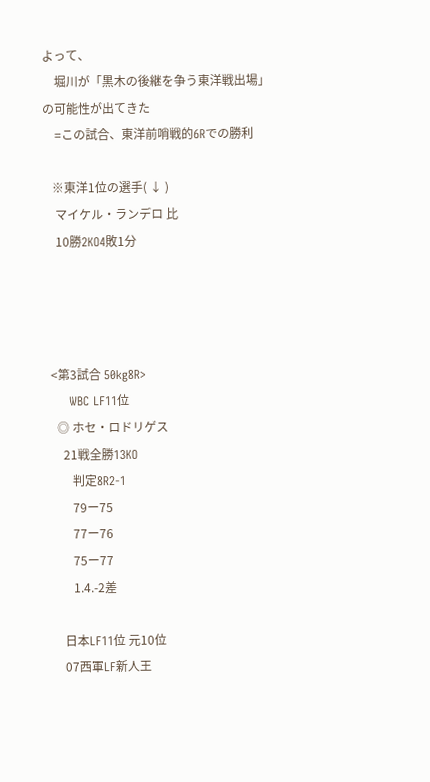よって、
    堀川が「黒木の後継を争う東洋戦出場」の可能性が出てきた
    =この試合、東洋前哨戦的6Rでの勝利

   ※東洋1位の選手( ↓ )
    マイケル・ランデロ 比
    10勝2KO4敗1分




  <第3試合 50kg8R>
      WBC LF11位
    ◎ ホセ・ロドリゲス
      21戦全勝13KO
         判定8R2-1
         79ー75
         77ー76
         75ー77
         1.4.-2差

      日本LF11位 元10位
      07西軍LF新人王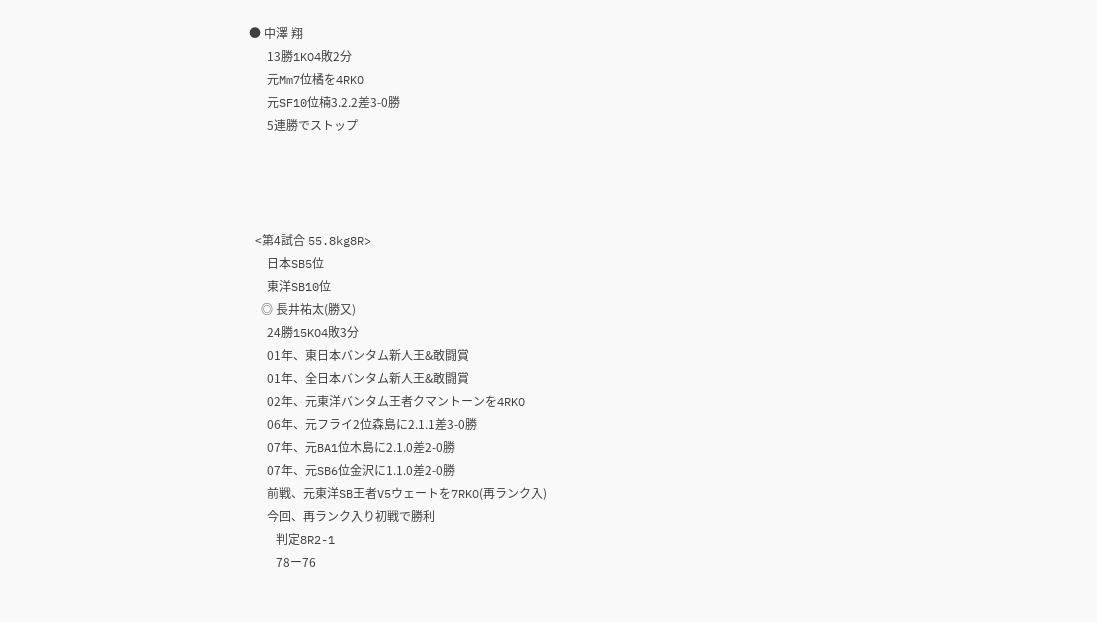● 中澤 翔
      13勝1KO4敗2分
      元Mm7位橘を4RKO
      元SF10位楠3.2.2差3-0勝
      5連勝でストップ




  <第4試合 55.8kg8R>
      日本SB5位
      東洋SB10位
    ◎ 長井祐太(勝又)
      24勝15KO4敗3分
      01年、東日本バンタム新人王&敢闘賞
      01年、全日本バンタム新人王&敢闘賞
      02年、元東洋バンタム王者クマントーンを4RKO
      06年、元フライ2位森島に2.1.1差3-0勝
      07年、元BA1位木島に2.1.0差2-0勝
      07年、元SB6位金沢に1.1.0差2-0勝
      前戦、元東洋SB王者V5ウェートを7RKO(再ランク入)
      今回、再ランク入り初戦で勝利
         判定8R2-1
         78ー76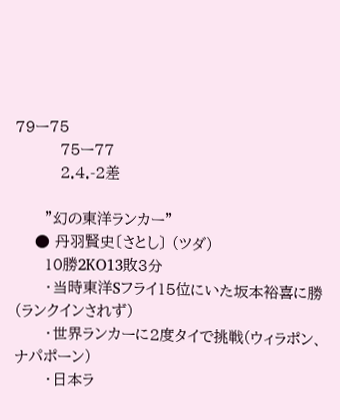79ー75
         75ー77
         2.4.-2差

      ”幻の東洋ランカー”
    ● 丹羽賢史〔さとし〕 (ツダ)
      10勝2KO13敗3分
      ・当時東洋Sフライ15位にいた坂本裕喜に勝(ランクインされず)
      ・世界ランカーに2度タイで挑戦(ウィラポン、ナパポーン)
      ・日本ラ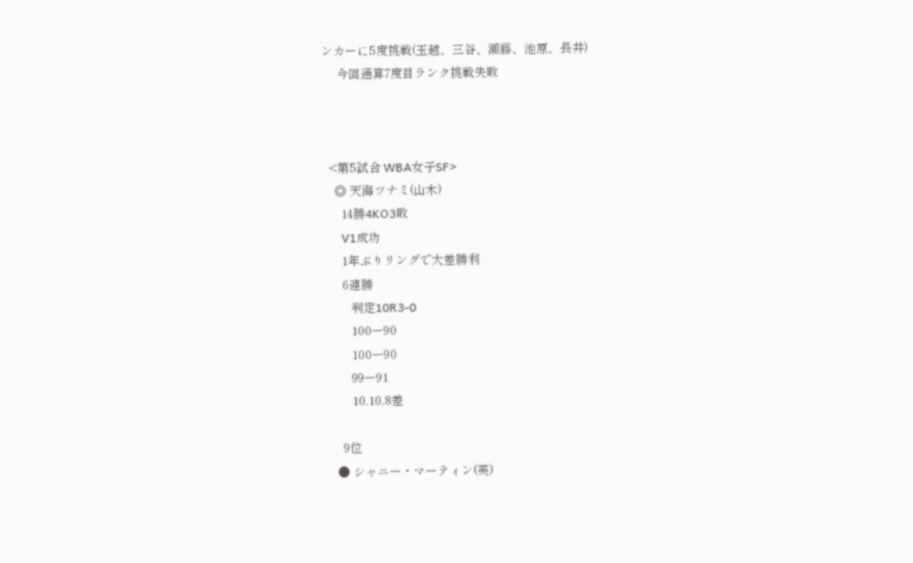ンカーに5度挑戦(玉越、三谷、瀬藤、池原、長井)
     今回通算7度目ランク挑戦失敗



  <第5試合 WBA女子SF>
    ◎ 天海ツナミ(山木)
      14勝4KO3敗
      V1成功
      1年ぶりリングで大差勝利
      6連勝
         判定10R3-0
         100ー90
         100ー90
         99ー91
         10.10.8差

      9位
    ● シャニー・マーティン(英)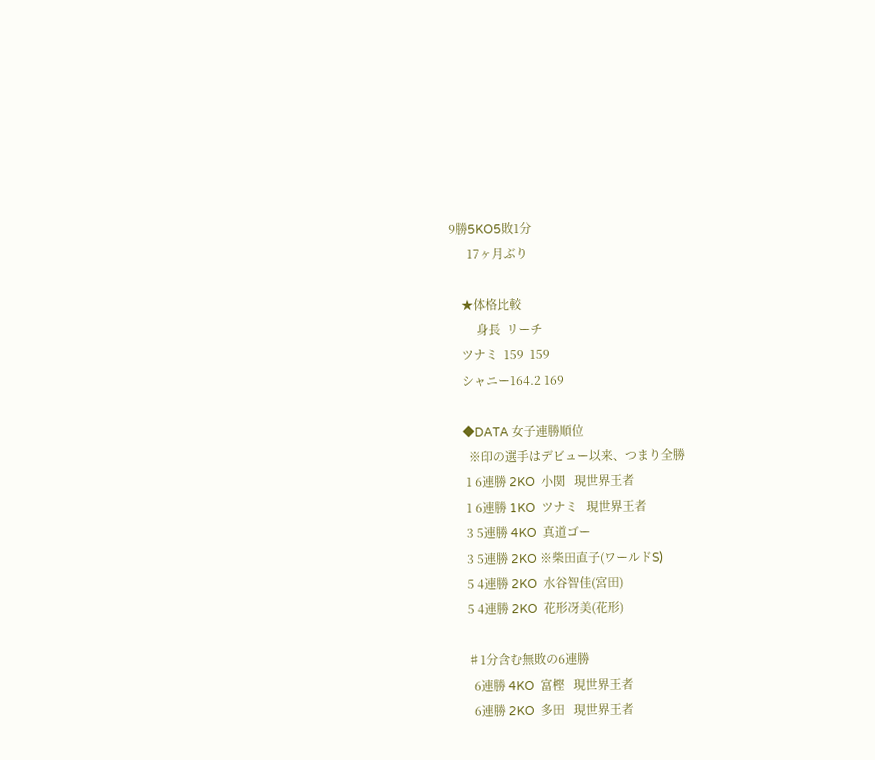9勝5KO5敗1分
      17ヶ月ぶり

    ★体格比較
         身長  リーチ
    ツナミ  159  159
    シャニー164.2 169

    ◆DATA 女子連勝順位
      ※印の選手はデビュー以来、つまり全勝
     1 6連勝 2KO  小関   現世界王者
     1 6連勝 1KO  ツナミ   現世界王者
     3 5連勝 4KO  真道ゴー
     3 5連勝 2KO ※柴田直子(ワールドS)
     5 4連勝 2KO  水谷智佳(宮田)
     5 4連勝 2KO  花形冴美(花形)

     ♯1分含む無敗の6連勝
       6連勝 4KO  富樫   現世界王者
       6連勝 2KO  多田   現世界王者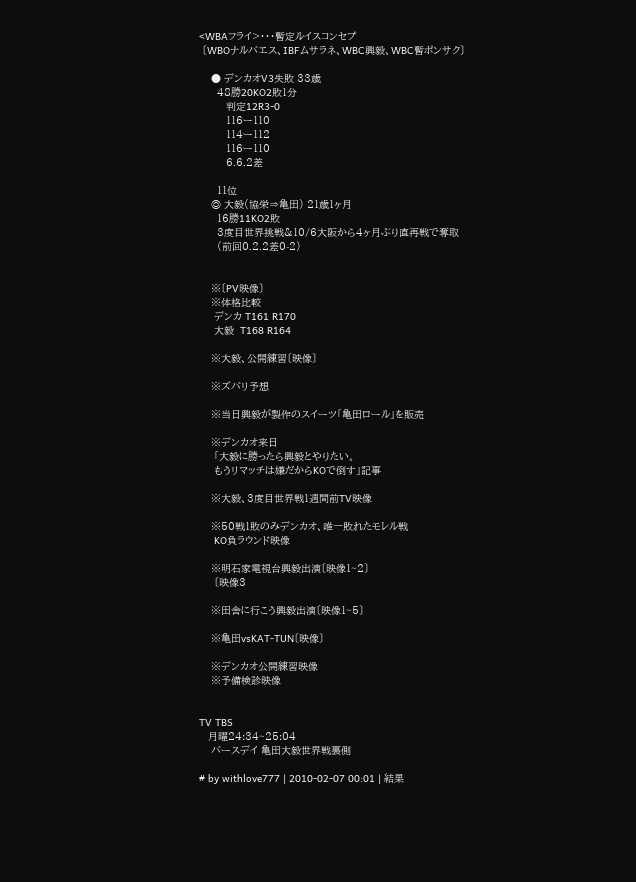<WBAフライ>・・・暫定ルイスコンセプ
 〔WBOナルバエス、IBFムサラネ、WBC興毅、WBC暫ポンサク〕

    ● デンカオV3失敗 33歳
      48勝20KO2敗1分
         判定12R3-0
         116ー110
         114ー112
         116ー110
         6.6.2差

      11位
    ◎ 大毅(協栄⇒亀田) 21歳1ヶ月
      16勝11KO2敗
      3度目世界挑戦&10/6大阪から4ヶ月ぶり直再戦で奪取
      (前回0.2.2差0-2)


    ※〔PV映像〕
    ※体格比較
     デンカ T161 R170
     大毅  T168 R164

    ※大毅、公開練習〔映像〕

    ※ズバリ予想

    ※当日興毅が製作のスイーツ「亀田ロール」を販売

    ※デンカオ来日
     「大毅に勝ったら興毅とやりたい。
     もうリマッチは嫌だからKOで倒す」記事

    ※大毅、3度目世界戦1週間前TV映像

    ※50戦1敗のみデンカオ、唯一敗れたモレル戦
     KO負ラウンド映像

    ※明石家電視台興毅出演〔映像1~2〕
     〔映像3

    ※田舎に行こう興毅出演〔映像1~5〕

    ※亀田vsKAT-TUN〔映像〕

    ※デンカオ公開練習映像
    ※予備検診映像


TV TBS
   月曜24:34~25:04
    バースデイ 亀田大毅世界戦裏側

# by withlove777 | 2010-02-07 00:01 | 結果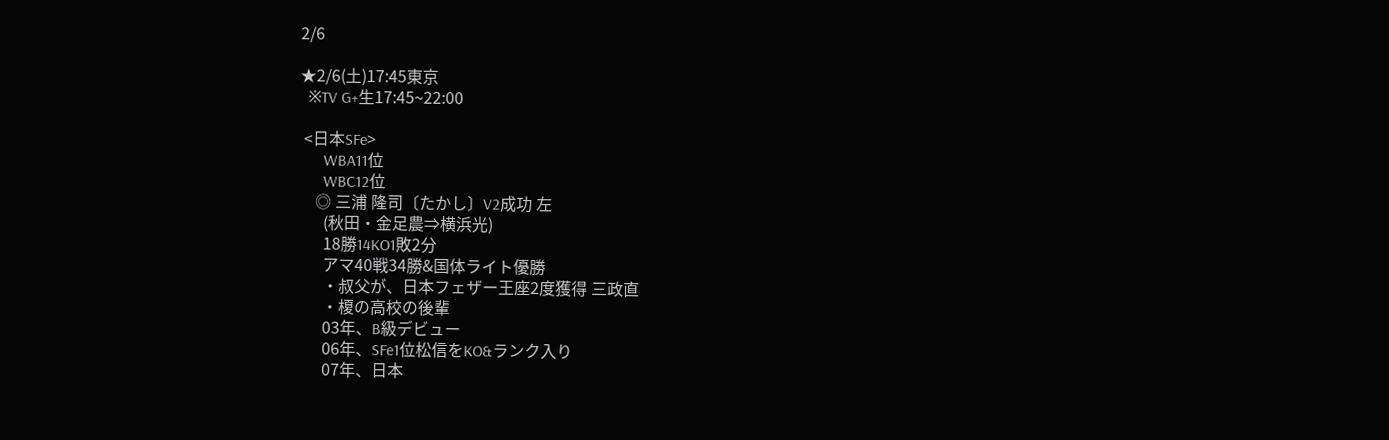2/6

★2/6(土)17:45東京
  ※TV G+生17:45~22:00

 <日本SFe>
      WBA11位
      WBC12位
    ◎ 三浦 隆司〔たかし〕V2成功 左
      (秋田・金足農⇒横浜光)
      18勝14KO1敗2分
      アマ40戦34勝&国体ライト優勝
      ・叔父が、日本フェザー王座2度獲得 三政直
      ・榎の高校の後輩
      03年、B級デビュー
      06年、SFe1位松信をKO&ランク入り
      07年、日本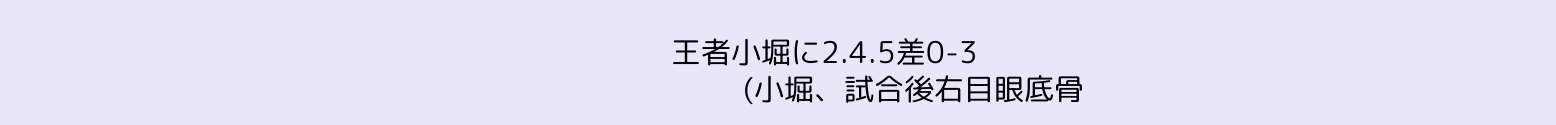王者小堀に2.4.5差0-3
         (小堀、試合後右目眼底骨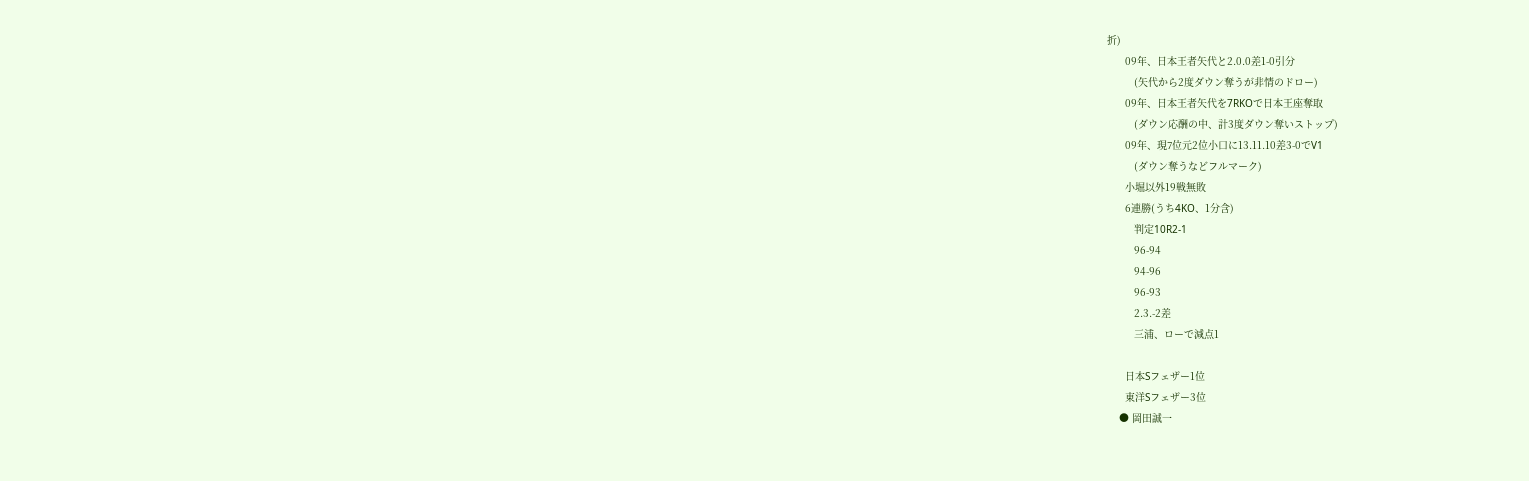折)
      09年、日本王者矢代と2.0.0差1-0引分
         (矢代から2度ダウン奪うが非情のドロー)
      09年、日本王者矢代を7RKOで日本王座奪取
         (ダウン応酬の中、計3度ダウン奪いストップ)
      09年、現7位元2位小口に13.11.10差3-0でV1
         (ダウン奪うなどフルマーク)
      小堀以外19戦無敗
      6連勝(うち4KO、1分含)
         判定10R2-1
         96-94
         94-96
         96-93
         2.3.-2差
         三浦、ローで減点1

      日本Sフェザー1位
      東洋Sフェザー3位
    ● 岡田誠一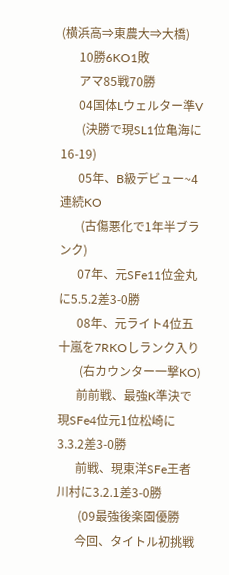(横浜高⇒東農大⇒大橋)
      10勝6KO1敗
      アマ85戦70勝
      04国体Lウェルター準V
       (決勝で現SL1位亀海に16-19)
      05年、B級デビュー~4連続KO
       (古傷悪化で1年半ブランク)
      07年、元SFe11位金丸に5.5.2差3-0勝
      08年、元ライト4位五十嵐を7RKOしランク入り
       (右カウンター一撃KO)
      前前戦、最強K準決で現SFe4位元1位松崎に3.3.2差3-0勝
      前戦、現東洋SFe王者川村に3.2.1差3-0勝
       (09最強後楽園優勝
      今回、タイトル初挑戦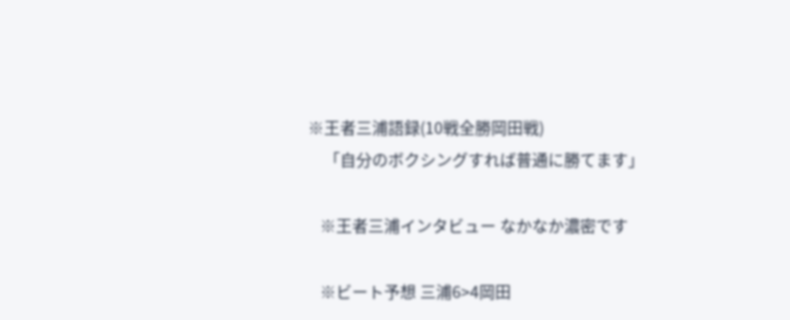※王者三浦語録(10戦全勝岡田戦)
    「自分のボクシングすれば普通に勝てます」

   ※王者三浦インタビュー なかなか濃密です

   ※ビート予想 三浦6>4岡田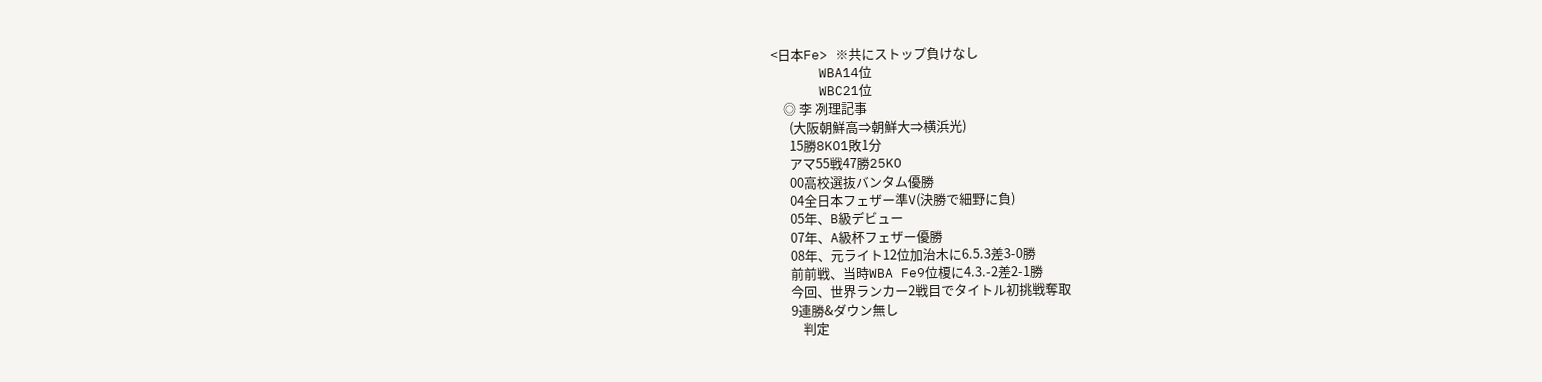<日本Fe> ※共にストップ負けなし
      WBA14位
      WBC21位
    ◎ 李 冽理記事
      (大阪朝鮮高⇒朝鮮大⇒横浜光)
      15勝8KO1敗1分
      アマ55戦47勝25KO
      00高校選抜バンタム優勝
      04全日本フェザー準V(決勝で細野に負)
      05年、B級デビュー
      07年、A級杯フェザー優勝
      08年、元ライト12位加治木に6.5.3差3-0勝
      前前戦、当時WBA Fe9位榎に4.3.-2差2-1勝
      今回、世界ランカー2戦目でタイトル初挑戦奪取
      9連勝&ダウン無し
          判定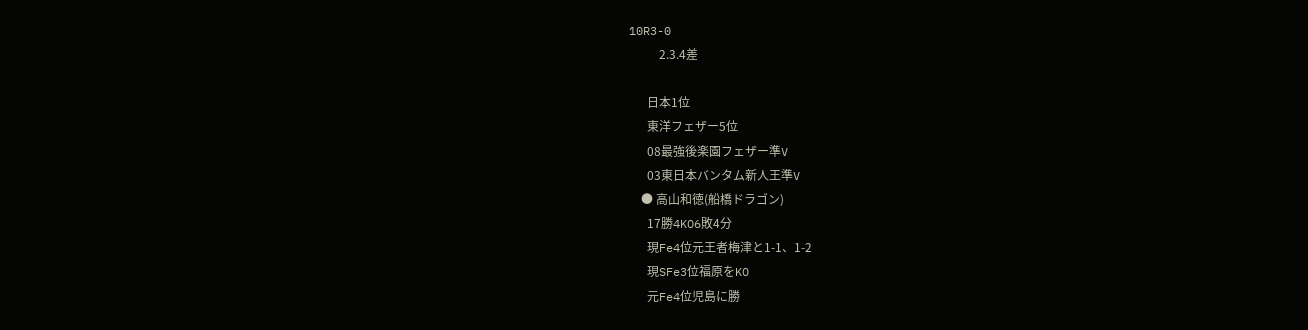10R3-0
          2.3.4差

      日本1位
      東洋フェザー5位
      08最強後楽園フェザー準V
      03東日本バンタム新人王準V
    ● 高山和徳(船橋ドラゴン)
      17勝4KO6敗4分
      現Fe4位元王者梅津と1-1、1-2
      現SFe3位福原をKO
      元Fe4位児島に勝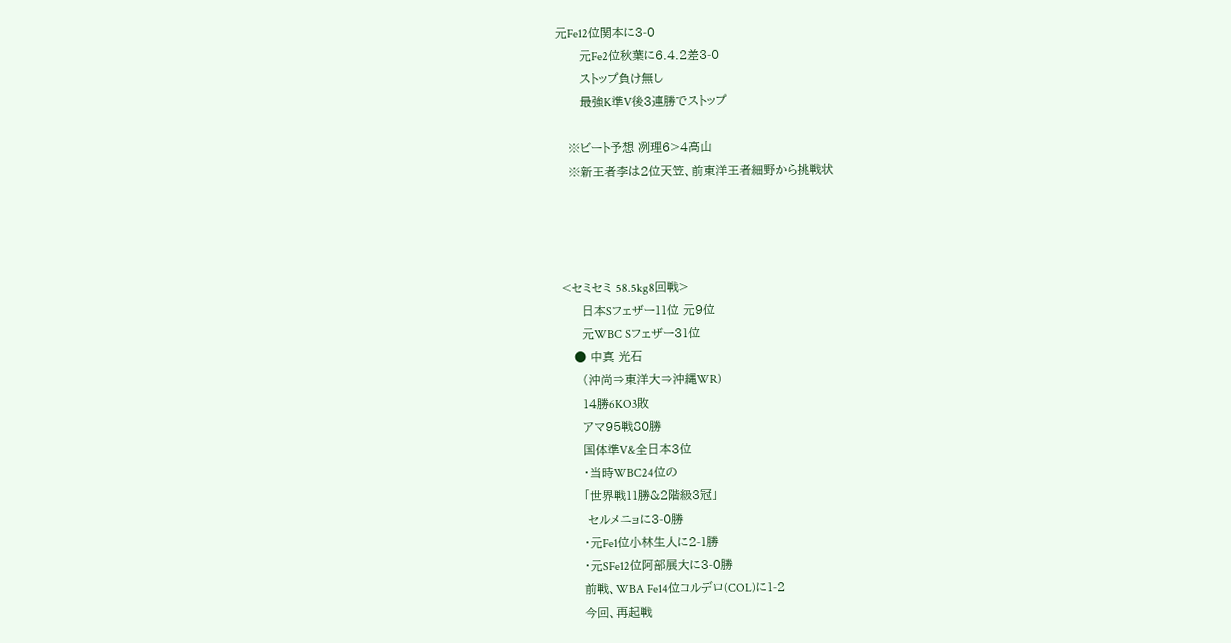元Fe12位関本に3-0
      元Fe2位秋葉に6.4.2差3-0
      ストップ負け無し
      最強K準V後3連勝でストップ

   ※ビート予想 冽理6>4高山
   ※新王者李は2位天笠、前東洋王者細野から挑戦状




 <セミセミ 58.5kg8回戦>
      日本Sフェザー11位 元9位
      元WBC Sフェザー31位
    ● 中真 光石
      (沖尚⇒東洋大⇒沖縄WR)
      14勝6KO3敗
      アマ95戦80勝
      国体準V&全日本3位
      ・当時WBC24位の
      「世界戦11勝&2階級3冠」
       セルメニョに3-0勝
      ・元Fe1位小林生人に2-1勝
      ・元SFe12位阿部展大に3-0勝
      前戦、WBA Fe14位コルデロ(COL)に1-2
      今回、再起戦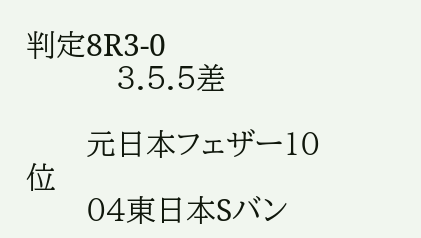判定8R3-0
         3.5.5差

      元日本フェザー10位
      04東日本Sバン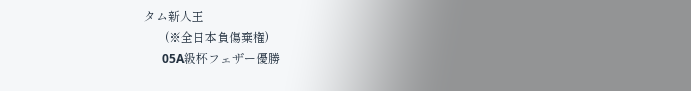タム新人王
       (※全日本負傷棄権)
      05A級杯フェザー優勝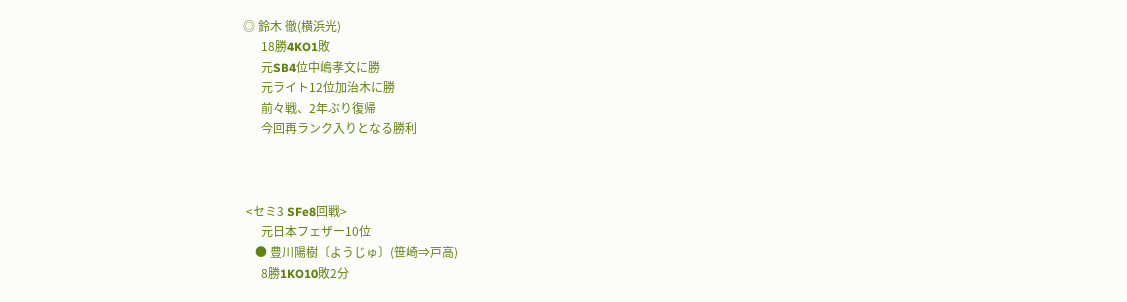◎ 鈴木 徹(横浜光)
      18勝4KO1敗
      元SB4位中嶋孝文に勝
      元ライト12位加治木に勝
      前々戦、2年ぶり復帰
      今回再ランク入りとなる勝利



 <セミ3 SFe8回戦>
      元日本フェザー10位
    ● 豊川陽樹〔ようじゅ〕(笹崎⇒戸高)
      8勝1KO10敗2分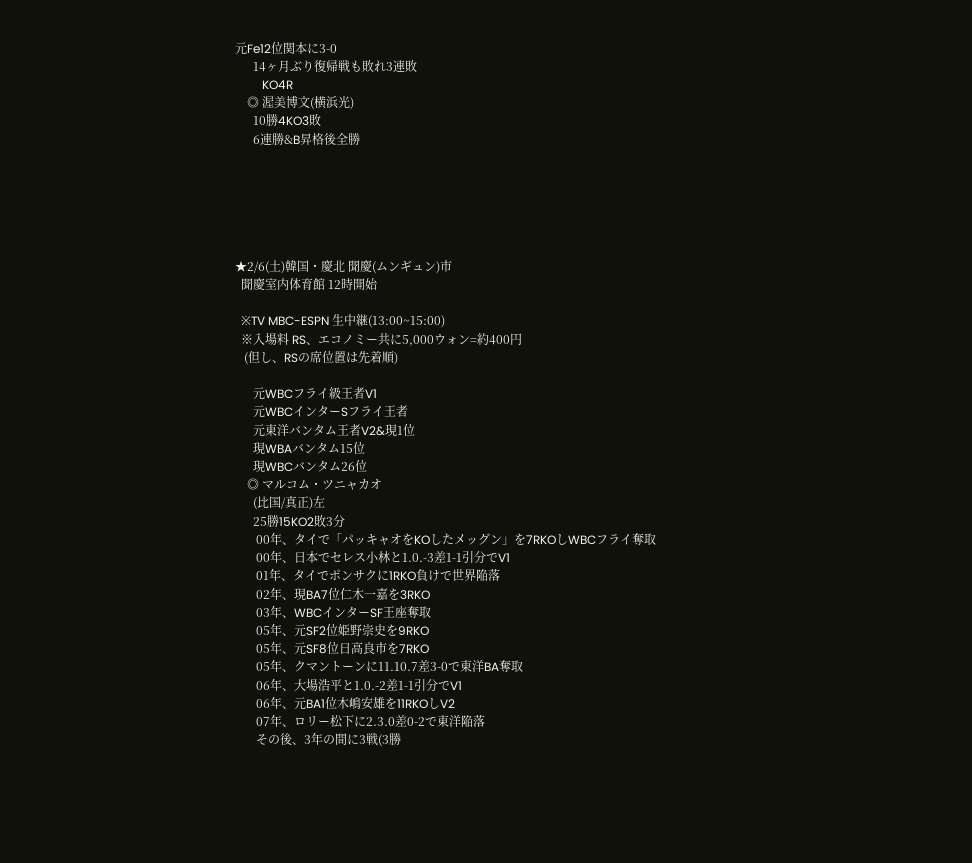元Fe12位関本に3-0
      14ヶ月ぶり復帰戦も敗れ3連敗
         KO4R
    ◎ 渥美博文(横浜光)
      10勝4KO3敗
      6連勝&B昇格後全勝






★2/6(土)韓国・慶北 聞慶(ムンギュン)市
  聞慶室内体育館 12時開始

  ※TV MBC-ESPN 生中継(13:00~15:00)
  ※入場料 RS、エコノミー共に5,000ウォン=約400円
   (但し、RSの席位置は先着順)

      元WBCフライ級王者V1
      元WBCインターSフライ王者
      元東洋バンタム王者V2&現1位
      現WBAバンタム15位
      現WBCバンタム26位
    ◎ マルコム・ツニャカオ
      (比国/真正)左
      25勝15KO2敗3分
       00年、タイで「パッキャオをKOしたメッグン」を7RKOしWBCフライ奪取
       00年、日本でセレス小林と1.0.-3差1-1引分でV1
       01年、タイでポンサクに1RKO負けで世界陥落
       02年、現BA7位仁木一嘉を3RKO
       03年、WBCインターSF王座奪取
       05年、元SF2位姫野崇史を9RKO
       05年、元SF8位日高良市を7RKO
       05年、クマントーンに11.10.7差3-0で東洋BA奪取
       06年、大場浩平と1.0.-2差1-1引分でV1
       06年、元BA1位木嶋安雄を11RKOしV2
       07年、ロリー松下に2.3.0差0-2で東洋陥落
       その後、3年の間に3戦(3勝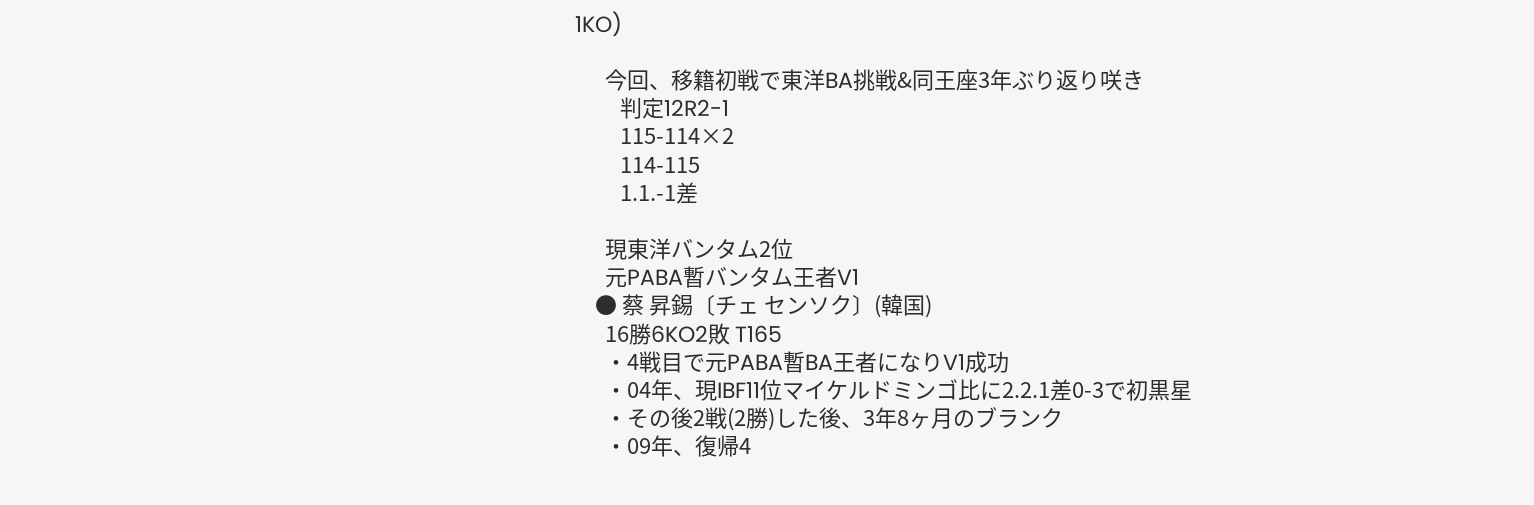1KO)

      今回、移籍初戦で東洋BA挑戦&同王座3年ぶり返り咲き
         判定12R2-1
         115-114×2
         114-115
         1.1.-1差

      現東洋バンタム2位
      元PABA暫バンタム王者V1
    ● 蔡 昇錫〔チェ センソク〕(韓国)
      16勝6KO2敗 T165
      ・4戦目で元PABA暫BA王者になりV1成功
      ・04年、現IBF11位マイケルドミンゴ比に2.2.1差0-3で初黒星
      ・その後2戦(2勝)した後、3年8ヶ月のブランク
      ・09年、復帰4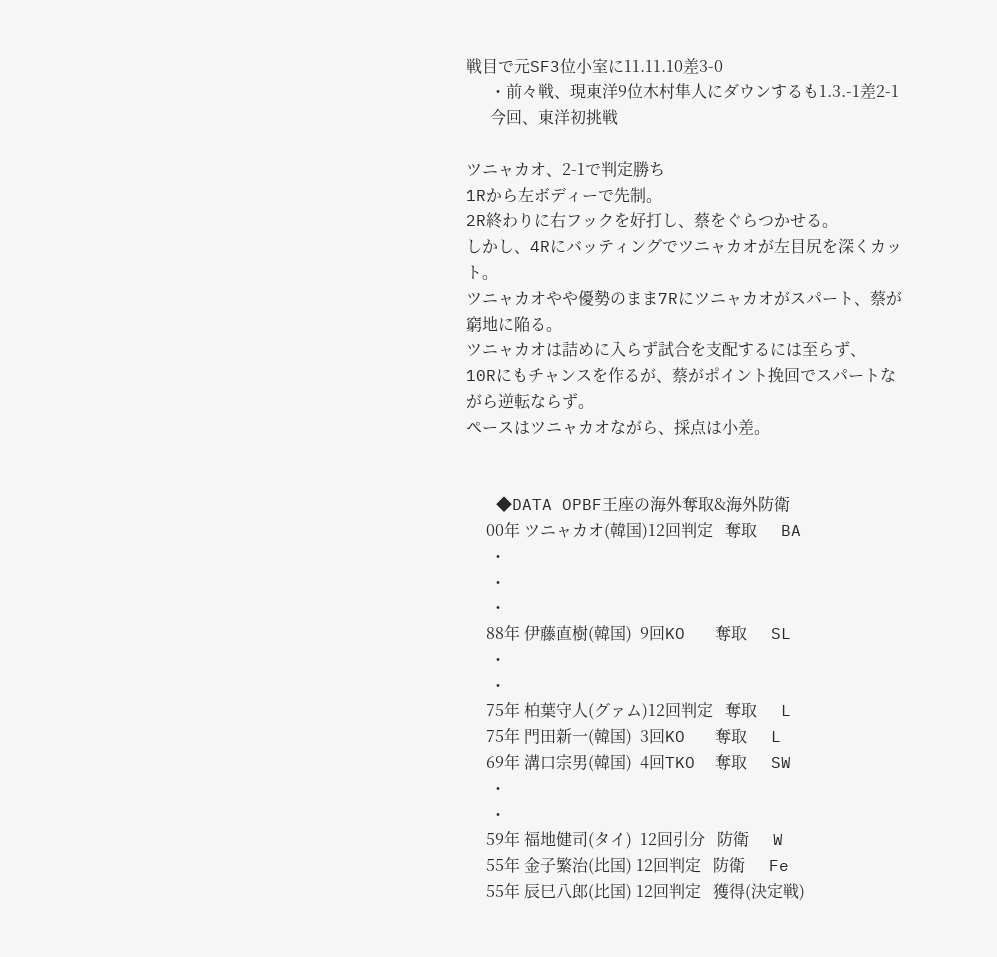戦目で元SF3位小室に11.11.10差3-0
      ・前々戦、現東洋9位木村隼人にダウンするも1.3.-1差2-1
      今回、東洋初挑戦

ツニャカオ、2-1で判定勝ち
1Rから左ボディーで先制。
2R終わりに右フックを好打し、蔡をぐらつかせる。
しかし、4Rにバッティングでツニャカオが左目尻を深くカット。
ツニャカオやや優勢のまま7Rにツニャカオがスパート、蔡が窮地に陥る。
ツニャカオは詰めに入らず試合を支配するには至らず、
10Rにもチャンスを作るが、蔡がポイント挽回でスパートながら逆転ならず。
ペースはツニャカオながら、採点は小差。


   ◆DATA OPBF王座の海外奪取&海外防衛
     00年 ツニャカオ(韓国)12回判定   奪取      BA
      ・
      ・
      ・
     88年 伊藤直樹(韓国)  9回KO   奪取      SL
      ・
      ・
     75年 柏葉守人(グァム)12回判定   奪取      L
     75年 門田新一(韓国)  3回KO   奪取      L
     69年 溝口宗男(韓国)  4回TKO  奪取      SW
      ・
      ・
     59年 福地健司(タイ)  12回引分   防衛      W
     55年 金子繁治(比国) 12回判定   防衛      Fe
     55年 辰巳八郎(比国) 12回判定   獲得(決定戦)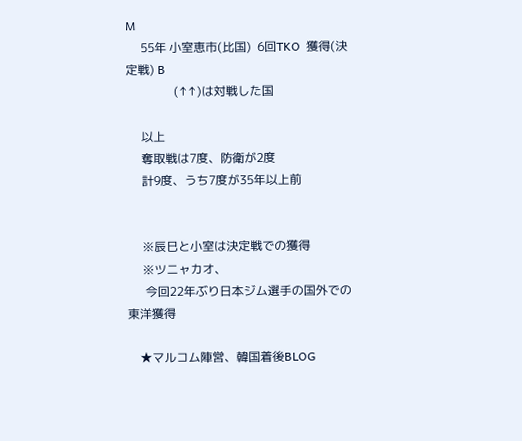M
     55年 小室恵市(比国)  6回TKO  獲得(決定戦) B
                (↑↑)は対戦した国

     以上
     奪取戦は7度、防衛が2度
     計9度、うち7度が35年以上前


     ※辰巳と小室は決定戦での獲得
     ※ツニャカオ、
      今回22年ぶり日本ジム選手の国外での東洋獲得

    ★マルコム陣営、韓国着後BLOG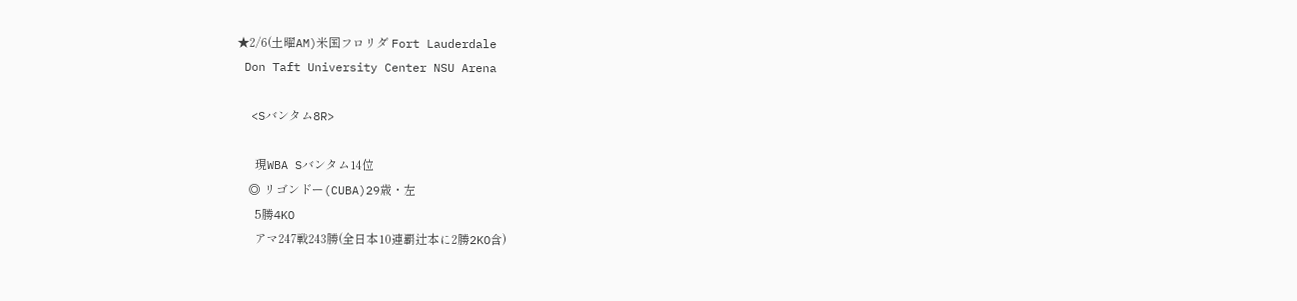★2/6(土曜AM)米国フロリダ Fort Lauderdale
 Don Taft University Center NSU Arena

  <Sバンタム8R>

      現WBA Sバンタム14位
    ◎ リゴンドー(CUBA)29歳・左
      5勝4KO
      アマ247戦243勝(全日本10連覇辻本に2勝2KO含)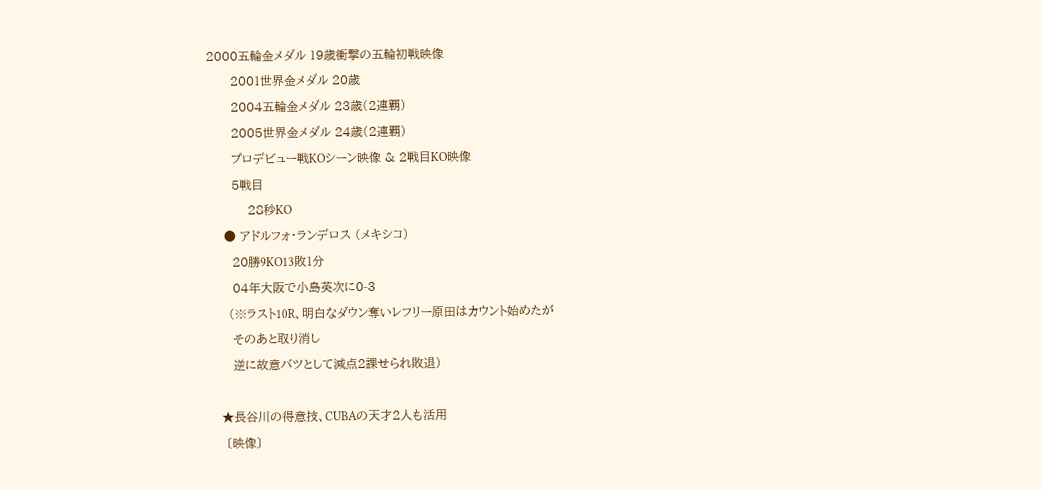2000五輪金メダル 19歳衝撃の五輪初戦映像
      2001世界金メダル 20歳
      2004五輪金メダル 23歳(2連覇)
      2005世界金メダル 24歳(2連覇)
      プロデビュー戦KOシーン映像 & 2戦目KO映像
      5戦目
          28秒KO
    ● アドルフォ・ランデロス (メキシコ)
      20勝9KO13敗1分
      04年大阪で小島英次に0-3
     (※ラスト10R、明白なダウン奪いレフリー原田はカウント始めたが
      そのあと取り消し
      逆に故意バツとして減点2課せられ敗退)

   ★長谷川の得意技、CUBAの天才2人も活用
    〔映像〕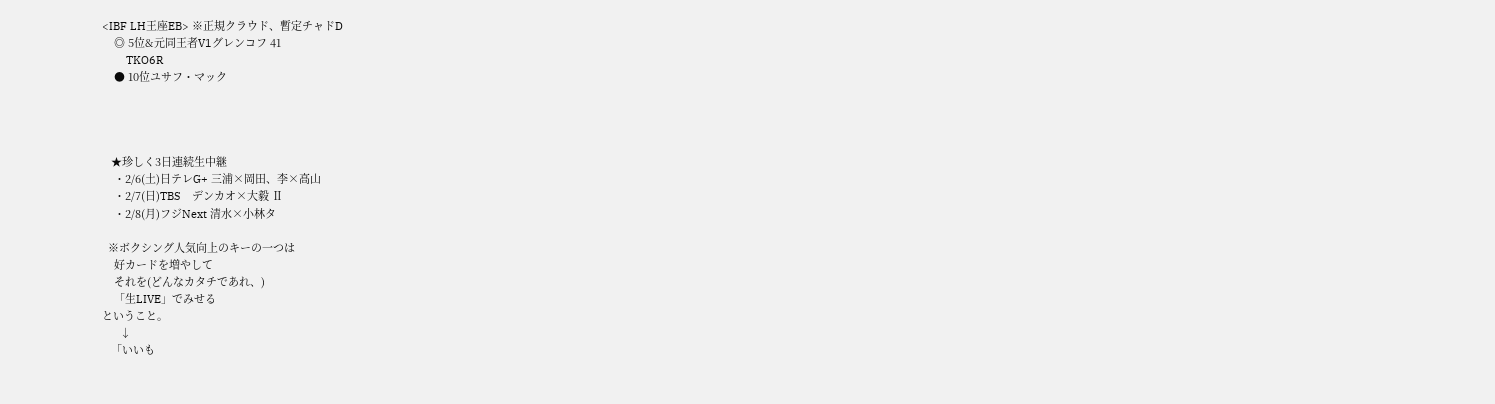<IBF LH王座EB> ※正規クラウド、暫定チャドD
    ◎ 5位&元同王者V1グレンコフ 41
        TKO6R
    ● 10位ユサフ・マック




   ★珍しく3日連続生中継
    ・2/6(土)日テレG+ 三浦×岡田、李×高山
    ・2/7(日)TBS    デンカオ×大毅 Ⅱ
    ・2/8(月)フジNext 清水×小林タ

  ※ボクシング人気向上のキーの一つは
    好カードを増やして
    それを(どんなカタチであれ、)
    「生LIVE」でみせる
ということ。
      ↓
   「いいも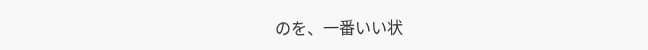のを、一番いい状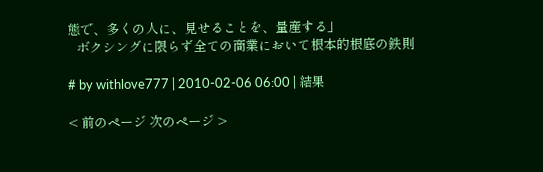態で、多くの人に、見せることを、量産する」
   ボクシングに限らず全ての商業において根本的根底の鉄則

# by withlove777 | 2010-02-06 06:00 | 結果

< 前のページ 次のページ >